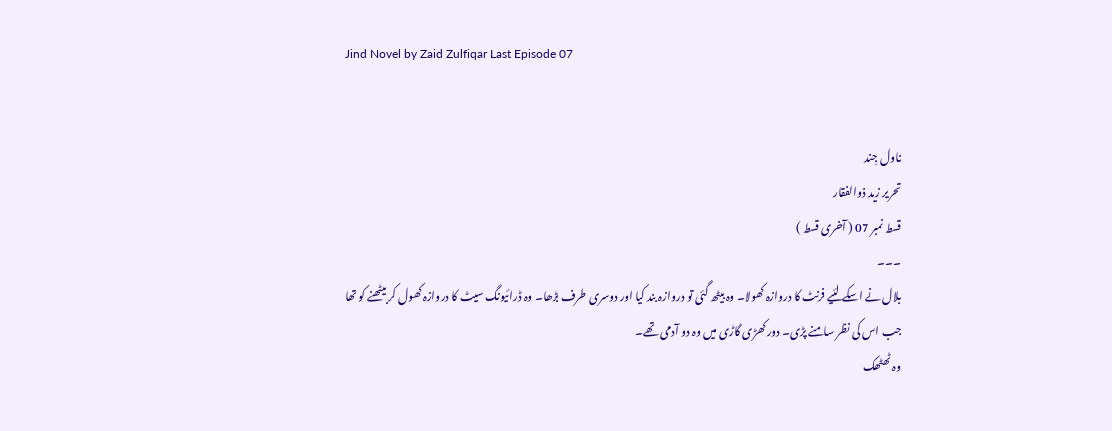Jind Novel by Zaid Zulfiqar Last Episode 07


ناول جِند
تحریر زید ذوالفقار
قسط نمبر 07 ( آخری قسط )
۔۔۔
بلال نے اسکے لئیے فرنٹ کا دروازہ کھولا۔ وہ بیٹھ گئی تو دروازہ بند کیا اور دوسری طرف بڑھا۔ وہ ڈرائیونگ سیٹ کا دروازہ کھول کر بیٹھنے کو تھا جب اس کی نظر سامنے پڑی۔ دور کھڑی گاڑی میں وہ دو آدمی تھے۔
وہ ٹھٹھک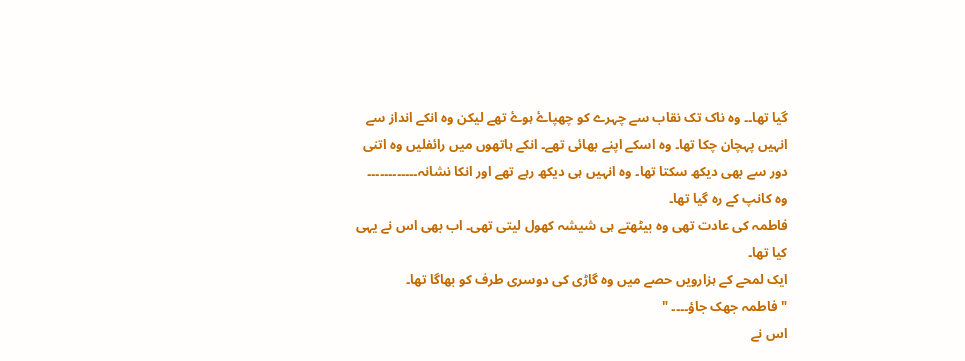گیا تھا۔۔ وہ ناک تک نقاب سے چہرے کو چھپاۓ ہوۓ تھے لیکن وہ انکے انداز سے انہیں پہچان چکا تھا۔ وہ اسکے اپنے بھائی تھے۔ انکے ہاتھوں میں رائفلیں وہ اتنی دور سے بھی دیکھ سکتا تھا۔ وہ انہیں ہی دیکھ رہے تھے اور انکا نشانہ۔۔۔۔۔۔۔۔۔۔۔۔
وہ کانپ کے رہ گیا تھا۔
فاطمہ کی عادت تھی وہ بیٹھتے ہی شیشہ کھول لیتی تھی۔ اب بھی اس نے یہی کیا تھا۔
ایک لمحے کے ہزارویں حصے میں وہ گاڑی کی دوسری طرف کو بھاگا تھا۔
" فاطمہ جھک جاؤ۔۔۔۔ "
اس نے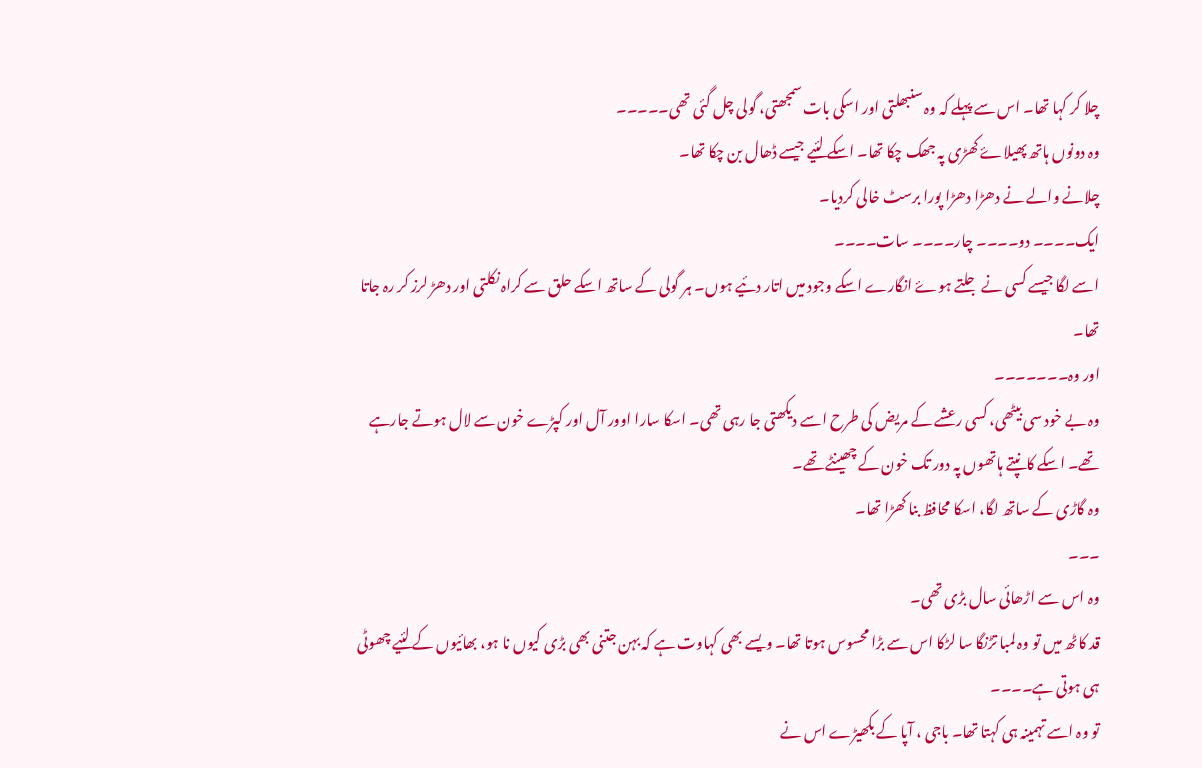چلا کر کہا تھا۔ اس سے پہلے کہ وہ سنبھلتی اور اسکی بات سمجھتی، گولی چل گئی تھی۔۔۔۔۔
وہ دونوں ہاتھ پھیلاۓ کھڑی پہ جھک چکا تھا۔ اسکے لئیے جیسے ڈھال بن چکا تھا۔
چلانے والے نے دھڑا دھڑا پورا برسٹ خالی کردیا۔
ایک۔۔۔۔ دو۔۔۔۔ چار۔۔۔۔ سات۔۔۔۔
اسے لگا جیسے کسی نے جلتے ہوۓ انگارے اسکے وجود میں اتار دئیے ہوں۔ ہر گولی کے ساتھ اسکے حلق سے کراہ نکلتی اور دھڑ لرز کر رہ جاتا تھا۔
اور وہ۔۔۔۔۔۔۔
وہ بے خود سی بیٹھی، کسی رعشے کے مریض کی طرح اسے دیکھتی جا رہی تھی۔ اسکا سارا اوور آل اور کپڑے خون سے لال ہوتے جارہے تھے۔ اسکے کانپتے ہاتھوں پہ دور تک خون کے چھینٹے تھے۔
وہ گاڑی کے ساتھ لگا، اسکا محافظ بنا کھڑا تھا۔
۔۔۔
وہ اس سے اڑھائی سال بڑی تھی۔
قد کاٹھ میں تو وہ لمبا تڑنگا سا لڑکا اس سے بڑا محسوس ہوتا تھا۔ ویسے بھی کہاوت ہے کہ بہن جتنی بھی بڑی کیوں نا ہو، بھائیوں کے لئیے چھوٹی ہی ہوتی ہے۔۔۔۔
تو وہ اسے تہمینہ ہی کہتا تھا۔ باجی ، آپا کے بکھیڑے اس نے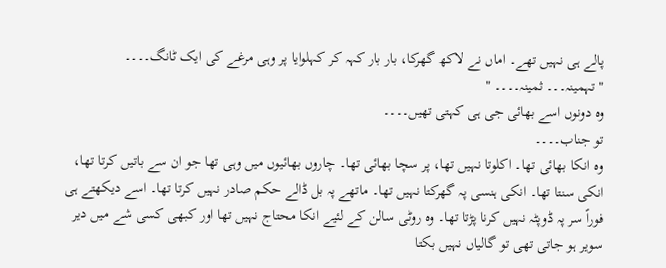پالے ہی نہیں تھے۔ اماں نے لاکھ گھرکا، بار بار کہہ کر کہلوایا پر وہی مرغے کی ایک ٹانگ۔۔۔۔
" تہمینہ۔۔۔ ثمینہ۔۔۔۔ "
وہ دونوں اسے بھائی جی ہی کہتی تھیں۔۔۔۔
تو جناب۔۔۔۔
وہ انکا بھائی تھا۔ اکلوتا نہیں تھا، پر سچا بھائی تھا۔ چاروں بھائیوں میں وہی تھا جو ان سے باتیں کرتا تھا، انکی سنتا تھا۔ انکی ہنسی پہ گھرکتا نہیں تھا۔ ماتھے پہ بل ڈالے حکم صادر نہیں کرتا تھا۔ اسے دیکھتے ہی فوراً سر پہ ڈوپٹہ نہیں کرنا پڑتا تھا۔ وہ روٹی سالن کے لئیے انکا محتاج نہیں تھا اور کبھی کسی شے میں دیر سویر ہو جاتی تھی تو گالیاں نہیں بکتا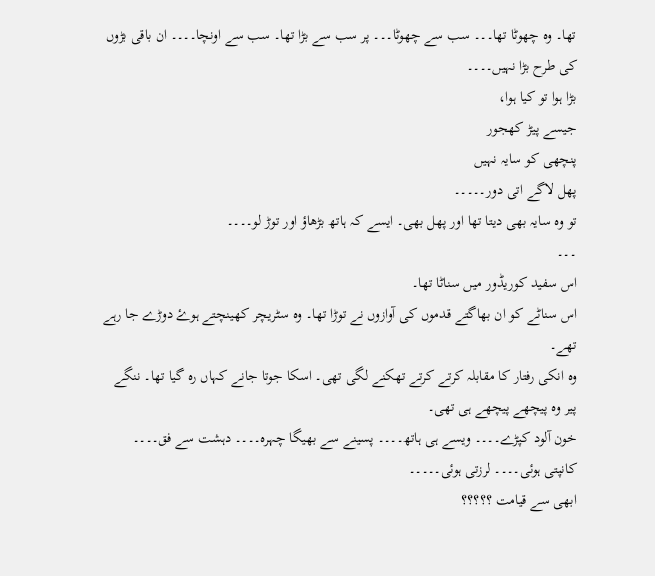تھا۔ وہ چھوٹا تھا۔۔۔ سب سے چھوٹا۔۔۔ پر سب سے بڑا تھا۔ سب سے اونچا۔۔۔۔ ان باقی بڑوں کی طرح بڑا نہیں۔۔۔۔
بڑا ہوا تو کیا ہوا،
جیسے پیڑ کھجور
پنچھی کو سایہ نہیں
پھل لاگے اتی دور۔۔۔۔۔
تو وہ سایہ بھی دیتا تھا اور پھل بھی۔ ایسے کہ ہاتھ بڑھاؤ اور توڑ لو۔۔۔۔
۔۔۔
اس سفید کوریڈور میں سناٹا تھا۔
اس سناٹے کو ان بھاگتے قدموں کی آوازوں نے توڑا تھا۔ وہ سٹریچر کھینچتے ہوۓ دوڑے جا رہے تھے۔
وہ انکی رفتار کا مقابلہ کرتے کرتے تھکنے لگی تھی۔ اسکا جوتا جانے کہاں رہ گیا تھا۔ ننگے پیر وہ پیچھے پیچھے ہی تھی۔
خون آلود کپڑے۔۔۔۔ ویسے ہی ہاتھ۔۔۔۔ پسینے سے بھیگا چہرہ۔۔۔۔ دہشت سے فق۔۔۔۔ کانپتی ہوئی۔۔۔۔ لرزتی ہوئی۔۔۔۔۔
ابھی سے قیامت ؟؟؟؟؟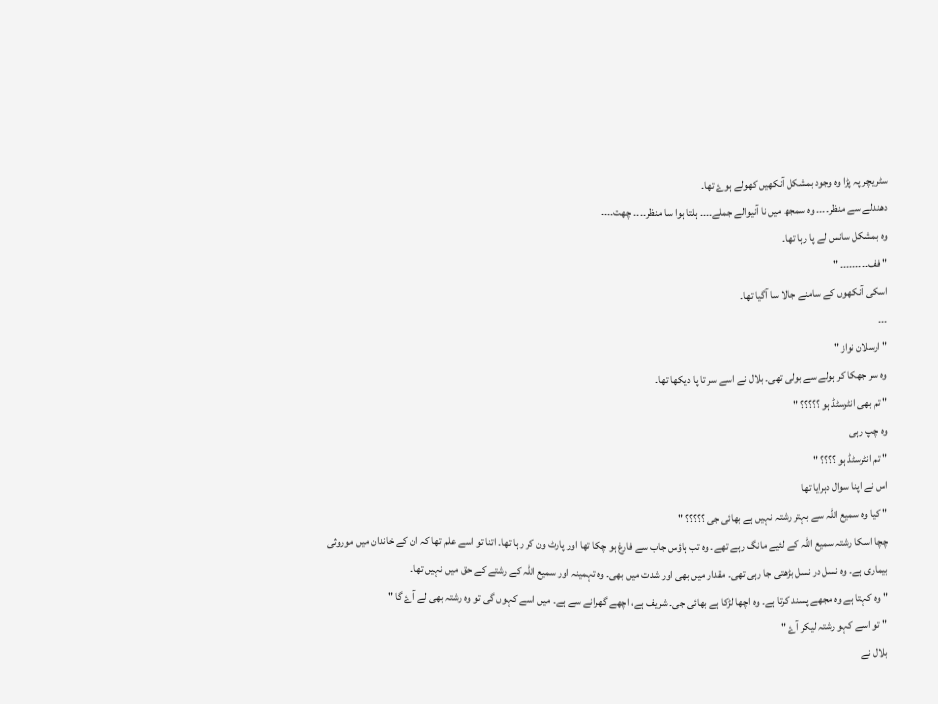سٹریچر پہ پڑا وہ وجود بمشکل آنکھیں کھولے ہوۓ تھا۔
دھندلے سے منظر۔۔۔۔ وہ سمجھ میں نا آنیوالے جملے۔۔۔۔ ہلتا ہوا سا منظر۔۔۔۔ چھت۔۔۔۔
وہ بمشکل سانس لے پا رہا تھا۔
" فف۔۔۔۔۔۔۔۔۔ "
اسکی آنکھوں کے سامنے جالا سا آگیا تھا۔
۔۔۔
" ارسلان نواز "
وہ سر جھکا کر ہولے سے بولی تھی۔ بلال نے اسے سر تا پا دیکھا تھا۔
" تم بھی انٹرسٹڈ ہو ؟؟؟؟؟ "
وہ چپ رہی
" تم انٹرسٹڈ ہو ؟؟؟؟ "
اس نے اپنا سوال دہرایا تھا
" کیا وہ سمیع اللہ سے بہتر رشتہ نہیں ہے بھائی جی ؟؟؟؟؟ "
چچا اسکا رشتہ سمیع اللہ کے لئیے مانگ رہے تھے۔ وہ تب ہاؤس جاب سے فارغ ہو چکا تھا اور پارٹ ون کر رہا تھا۔ اتنا تو اسے علم تھا کہ ان کے خاندان میں موروثی بیماری ہے۔ وہ نسل در نسل بڑھتی جا رہی تھی۔ مقدار میں بھی اور شدت میں بھی۔ وہ تہمینہ اور سمیع اللہ کے رشتے کے حق میں نہیں تھا۔
" وہ کہتا ہے وہ مجھے پسند کرتا ہے۔ وہ اچھا لڑکا ہے بھائی جی۔ شریف ہے، اچھے گھرانے سے ہے۔ میں اسے کہوں گی تو وہ رشتہ بھی لے آۓ گا "
" تو اسے کہو رشتہ لیکر آۓ "
بلال نے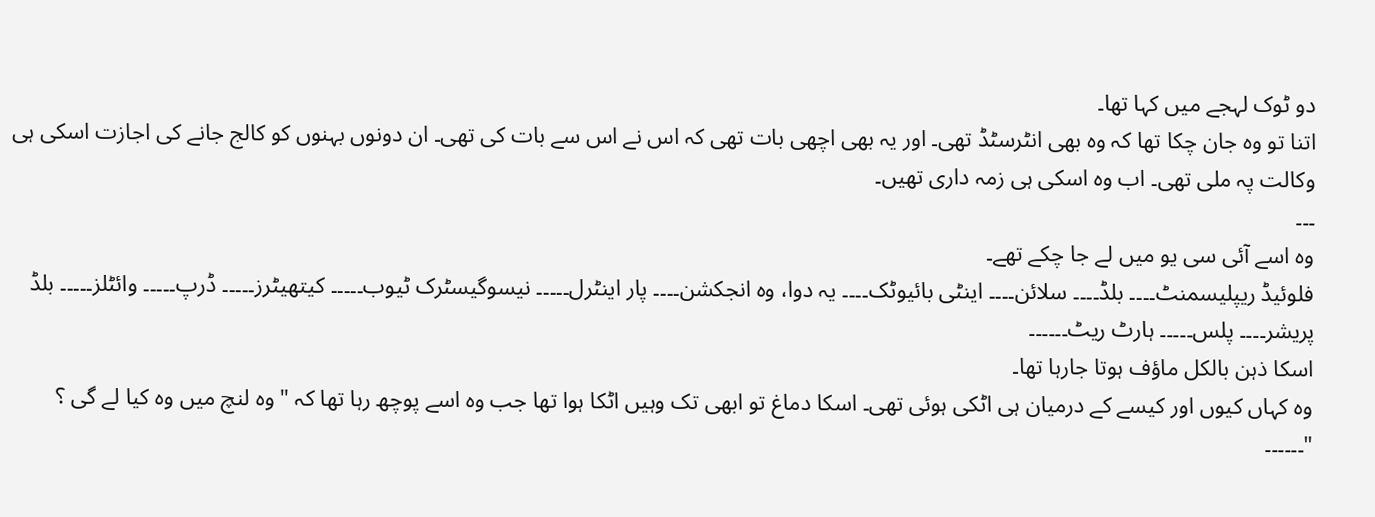دو ٹوک لہجے میں کہا تھا۔
اتنا تو وہ جان چکا تھا کہ وہ بھی انٹرسٹڈ تھی۔ اور یہ بھی اچھی بات تھی کہ اس نے اس سے بات کی تھی۔ ان دونوں بہنوں کو کالج جانے کی اجازت اسکی ہی وکالت پہ ملی تھی۔ اب وہ اسکی ہی زمہ داری تھیں۔
۔۔۔
وہ اسے آئی سی یو میں لے جا چکے تھے۔
فلوئیڈ ریپلیسمنٹ۔۔۔۔ بلڈ۔۔۔۔ سلائن۔۔۔۔ اینٹی بائیوٹک۔۔۔۔ یہ دوا، وہ انجکشن۔۔۔۔ پار اینٹرل۔۔۔۔۔ نیسوگیسٹرک ٹیوب۔۔۔۔۔ کیتھیٹرز۔۔۔۔۔ ڈرپ۔۔۔۔۔ وائٹلز۔۔۔۔۔ بلڈ پریشر۔۔۔۔ پلس۔۔۔۔۔ ہارٹ ریٹ۔۔۔۔۔۔
اسکا ذہن بالکل ماؤف ہوتا جارہا تھا۔
وہ کہاں کیوں اور کیسے کے درمیان ہی اٹکی ہوئی تھی۔ اسکا دماغ تو ابھی تک وہیں اٹکا ہوا تھا جب وہ اسے پوچھ رہا تھا کہ " وہ لنچ میں وہ کیا لے گی ؟ "۔۔۔۔۔۔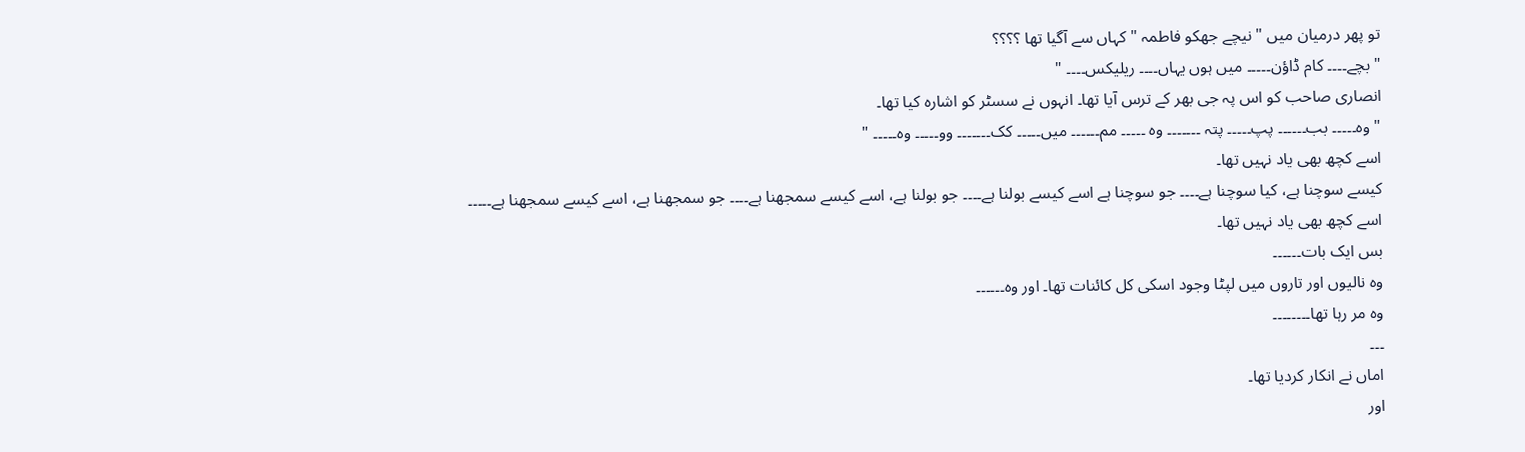تو پھر درمیان میں " نیچے جھکو فاطمہ " کہاں سے آگیا تھا ؟؟؟؟
" بچے۔۔۔۔ کام ڈاؤن۔۔۔۔۔ میں ہوں یہاں۔۔۔۔ ریلیکس۔۔۔۔ "
انصاری صاحب کو اس پہ جی بھر کے ترس آیا تھا۔ انہوں نے سسٹر کو اشارہ کیا تھا۔
" وہ۔۔۔۔۔ بب۔۔۔۔۔۔ پپ۔۔۔۔۔ پتہ ۔۔۔۔۔۔۔ وہ ۔۔۔۔۔ مم۔۔۔۔۔۔ میں۔۔۔۔۔ کک۔۔۔۔۔۔۔ وو۔۔۔۔۔ وہ۔۔۔۔۔ "
اسے کچھ بھی یاد نہیں تھا۔
کیسے سوچنا ہے، کیا سوچنا ہے۔۔۔۔ جو سوچنا ہے اسے کیسے بولنا ہے۔۔۔۔ جو بولنا ہے، اسے کیسے سمجھنا ہے۔۔۔۔ جو سمجھنا ہے، اسے کیسے سمجھنا ہے۔۔۔۔۔
اسے کچھ بھی یاد نہیں تھا۔
بس ایک بات۔۔۔۔۔۔
وہ نالیوں اور تاروں میں لپٹا وجود اسکی کل کائنات تھا۔ اور وہ۔۔۔۔۔۔
وہ مر رہا تھا۔۔۔۔۔۔۔۔
۔۔۔
اماں نے انکار کردیا تھا۔
اور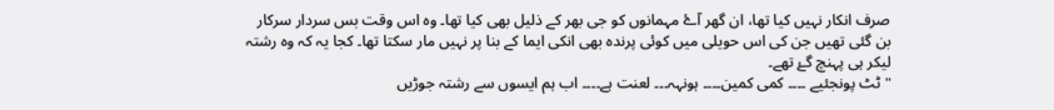صرف انکار نہیں کیا تھا، ان گھر آۓ مہمانوں کو جی بھر کے ذلیل بھی کیا تھا۔ وہ اس وقت بس سردار سرکار بن گئی تھیں جن کی اس حویلی میں کوئی پرندہ بھی انکی ایما کے بنا پر نہیں مار سکتا تھا۔ کجا یہ کہ وہ رشتہ لیکر ہی پہنچ گۓ تھے۔
" ٹٹ پونجئیے ۔۔۔۔ کمی کمین۔۔۔۔ ہونہہ۔۔۔ لعنت ہے۔۔۔۔ اب ہم ایسوں سے رشتہ جوڑیں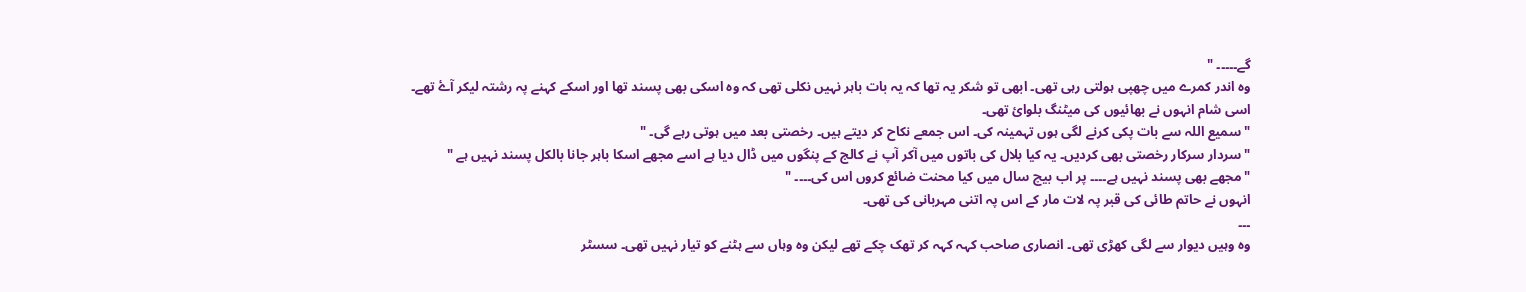گے۔۔۔۔۔ "
وہ اندر کمرے میں چھپی ہولتی رہی تھی۔ ابھی تو شکر یہ تھا کہ یہ بات باہر نہیں نکلی تھی کہ وہ اسکی بھی پسند تھا اور اسکے کہنے پہ رشتہ لیکر آۓ تھے۔
اسی شام انہوں نے بھائیوں کی میٹنگ بلوائ تھی۔
" سمیع اللہ سے بات پکی کرنے لگی ہوں تہمینہ کی۔ اس جمعے نکاح کر دیتے ہیں۔ رخصتی بعد میں ہوتی رہے گی۔ "
" سردار سرکار رخصتی بھی کردیں۔ یہ کیا بلال کی باتوں میں آکر آپ نے کالج کے پنگوں میں ڈال دیا ہے اسے مجھے اسکا باہر جانا بالکل پسند نہیں ہے "
" مجھے بھی پسند نہیں ہے۔۔۔۔ پر اب بیچ سال میں کیا محنت ضائع کروں اس کی۔۔۔۔ "
انہوں نے حاتم طائی کی قبر پہ لات مار کے اس پہ اتنی مہربانی کی تھی۔
۔۔۔
وہ وہیں دیوار سے لگی کھڑی تھی۔ انصاری صاحب کہہ کہہ کر تھک چکے تھے لیکن وہ وہاں سے ہٹنے کو تیار نہیں تھی۔ سسٹر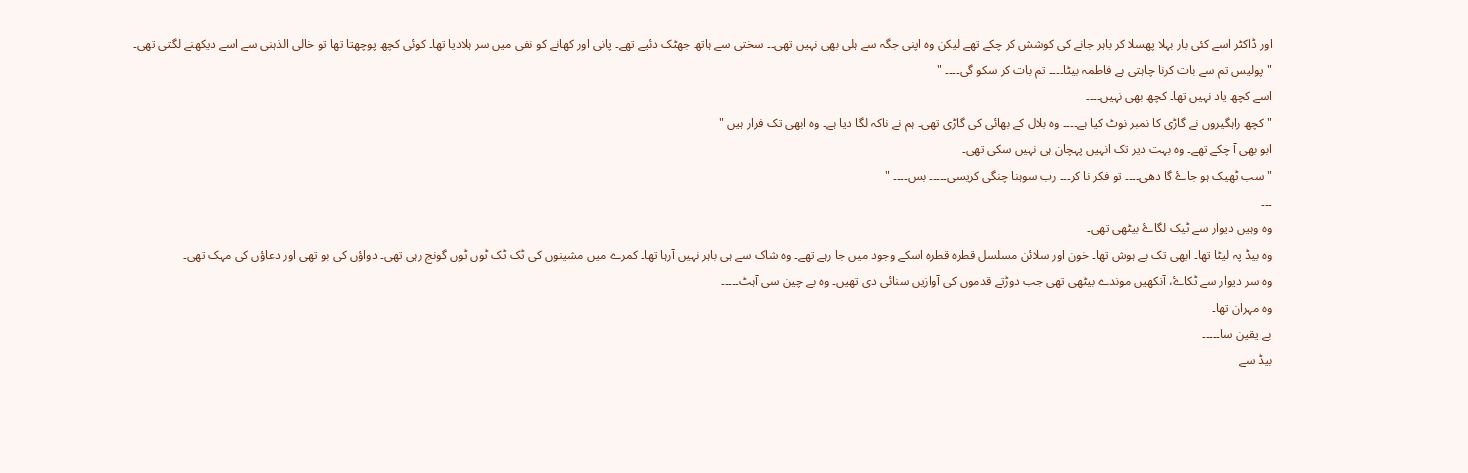اور ڈاکٹر اسے کئی بار بہلا پھسلا کر باہر جانے کی کوشش کر چکے تھے لیکن وہ اپنی جگہ سے ہلی بھی نہیں تھی۔۔ سختی سے ہاتھ جھٹک دئیے تھے۔ پانی اور کھانے کو نفی میں سر ہلادیا تھا۔ کوئی کچھ پوچھتا تھا تو خالی الذہنی سے اسے دیکھنے لگتی تھی۔
" پولیس تم سے بات کرنا چاہتی ہے فاطمہ بیٹا۔۔۔۔ تم بات کر سکو گی۔۔۔۔ "
اسے کچھ یاد نہیں تھا۔ کچھ بھی نہیں۔۔۔۔
" کچھ راہگیروں نے گاڑی کا نمبر نوٹ کیا ہے۔۔۔۔ وہ بلال کے بھائی کی گاڑی تھی۔ ہم نے ناکہ لگا دیا ہے۔ وہ ابھی تک فرار ہیں "
ابو بھی آ چکے تھے۔ وہ بہت دیر تک انہیں پہچان ہی نہیں سکی تھی۔
" سب ٹھیک ہو جاۓ گا دھی۔۔۔۔ تو فکر نا کر۔۔۔ رب سوہنا چنگی کریسی۔۔۔۔۔ بس۔۔۔۔ "
۔۔۔
وہ وہیں دیوار سے ٹیک لگاۓ بیٹھی تھی۔
وہ بیڈ پہ لیٹا تھا۔ ابھی تک بے ہوش تھا۔ خون اور سلائن مسلسل قطرہ قطرہ اسکے وجود میں جا رہے تھے۔ وہ شاک سے ہی باہر نہیں آرہا تھا۔ کمرے میں مشینوں کی ٹک ٹک ٹوں ٹوں گونج رہی تھی۔ دواؤں کی بو تھی اور دعاؤں کی مہک تھی۔
وہ سر دیوار سے ٹکاۓ، آنکھیں موندے بیٹھی تھی جب دوڑتے قدموں کی آوازیں سنائی دی تھیں۔ وہ بے چین سی آہٹ۔۔۔۔۔
وہ مہران تھا۔
بے یقین سا۔۔۔۔۔
بیڈ سے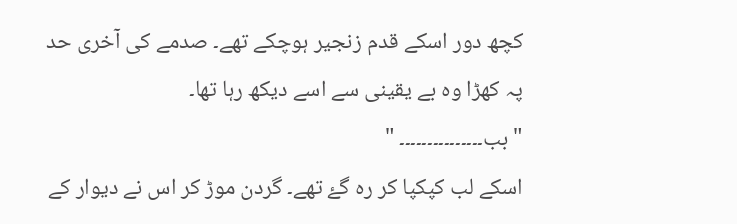کچھ دور اسکے قدم زنجیر ہوچکے تھے۔ صدمے کی آخری حد پہ کھڑا وہ بے یقینی سے اسے دیکھ رہا تھا۔
" بب۔۔۔۔۔۔۔۔۔۔۔۔۔۔۔ "
اسکے لب کپکپا کر رہ گۓ تھے۔ گردن موڑ کر اس نے دیوار کے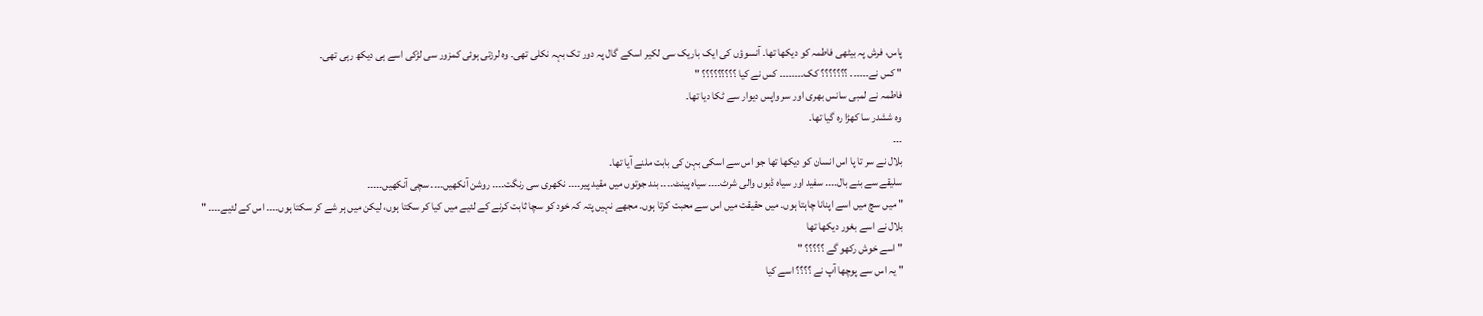پاس، فرش پہ بیٹھی فاطمہ کو دیکھا تھا۔ آنسوؤں کی ایک باریک سی لکیر اسکے گال پہ دور تک بہہ نکلی تھی۔ وہ لرزتی ہوئی کمزور سی لڑکی اسے ہی دیکھ رہی تھی۔
" کس نے۔۔۔۔۔۔ ؟؟؟؟؟؟؟ کک۔۔۔۔۔۔۔۔ کس نے کیا ؟؟؟؟؟؟؟؟؟ "
فاطمہ نے لمبی سانس بھری اور سر واپس دیوار سے ٹکا دیا تھا۔
وہ ششدر سا کھڑا رہ گیا تھا۔
۔۔۔
بلال نے سر تا پا اس انسان کو دیکھا تھا جو اس سے اسکی بہن کی بابت ملنے آیا تھا۔
سلیقے سے بنے بال۔۔۔۔ سفید اور سیاہ ڈبوں والی شرٹ۔۔۔۔ سیاہ پینٹ۔۔۔۔ بند جوتوں میں مقید پیر۔۔۔۔ نکھری سی رنگت۔۔۔۔ روشن آنکھیں۔۔۔۔ سچی آنکھیں۔۔۔۔۔
" میں سچ میں اسے اپنانا چاہتا ہوں۔ میں حقیقت میں اس سے محبت کرتا ہوں۔ مجھے نہیں پتہ کہ خود کو سچا ثابت کرنے کے لئیے میں کیا کر سکتا ہوں، لیکن میں ہر شے کر سکتا ہوں۔۔۔۔ اس کے لئیے۔۔۔۔ "
بلال نے اسے بغور دیکھا تھا
" اسے خوش رکھو گے ؟؟؟؟؟ "
" یہ اس سے پوچھا آپ نے ؟؟؟؟ اسے کیا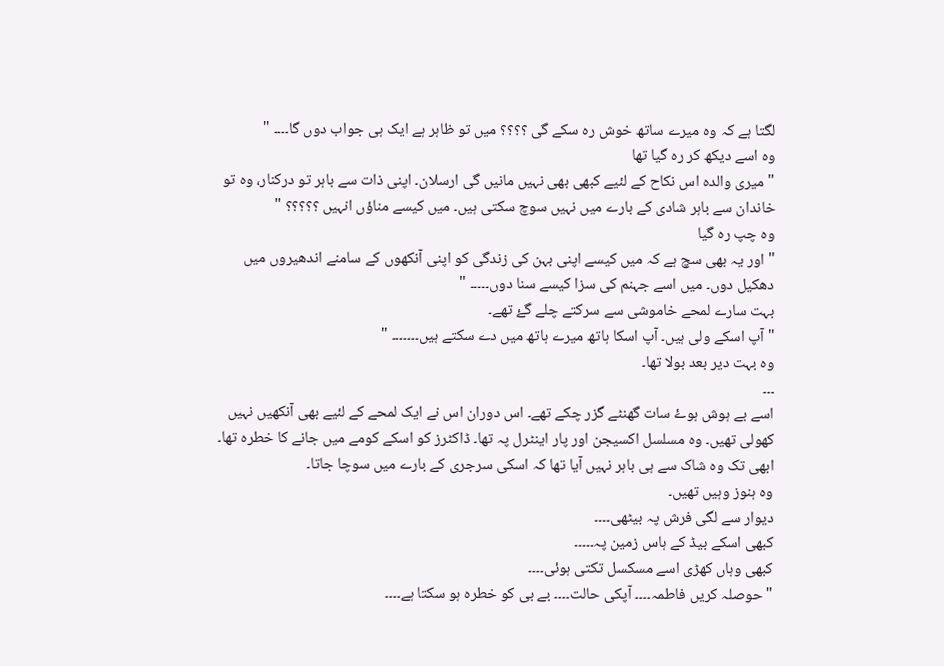لگتا ہے کہ وہ میرے ساتھ خوش رہ سکے گی ؟؟؟؟ میں تو ظاہر ہے ایک ہی جواب دوں گا۔۔۔۔ "
وہ اسے دیکھ کر رہ گیا تھا
" میری والدہ اس نکاح کے لئیے کبھی بھی نہیں مانیں گی ارسلان۔ اپنی ذات سے باہر تو درکنار، وہ تو خاندان سے باہر شادی کے بارے میں نہیں سوچ سکتی ہیں۔ میں کیسے مناؤں انہیں ؟؟؟؟؟ "
وہ چپ رہ گیا
" اور یہ بھی سچ ہے کہ میں کیسے اپنی بہن کی زندگی کو اپنی آنکھوں کے سامنے اندھیروں میں دھکیل دوں۔ میں اسے جہنم کی سزا کیسے سنا دوں۔۔۔۔۔ "
بہت سارے لمحے خاموشی سے سرکتے چلے گۓ تھے۔
" آپ اسکے ولی ہیں۔ آپ اسکا ہاتھ میرے ہاتھ میں دے سکتے ہیں۔۔۔۔۔۔۔ "
وہ بہت دیر بعد بولا تھا۔
۔۔۔
اسے بے ہوش ہوۓ سات گھنٹے گزر چکے تھے۔ اس دوران اس نے ایک لمحے کے لئیے بھی آنکھیں نہیں کھولی تھیں۔ وہ مسلسل اکسیجن اور پار اینٹرل پہ تھا۔ ڈاکٹرز کو اسکے کومے میں جانے کا خطرہ تھا۔ ابھی تک وہ شاک سے ہی باہر نہیں آیا تھا کہ اسکی سرجری کے بارے میں سوچا جاتا۔
وہ ہنوز وہیں تھیں۔
دیوار سے لگی فرش پہ بیٹھی۔۔۔۔
کبھی اسکے بیڈ کے ہاس زمین پہ۔۔۔۔۔
کبھی وہاں کھڑی اسے مسکسل تکتی ہوئی۔۔۔۔
" حوصلہ کریں فاطمہ۔۔۔۔ آپکی حالت۔۔۔۔ بے بی کو خطرہ ہو سکتا ہے۔۔۔۔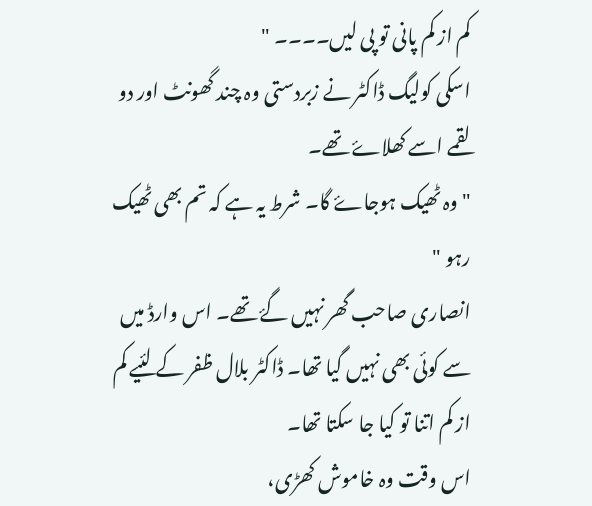کم از کم پانی تو پی لیں۔۔۔۔ "
اسکی کولیگ ڈاکٹر نے زبردستی وہ چند گھونٹ اور دو لقمے اسے کھلاۓ تھے۔
" وہ ٹھیک ہوجاۓ گا۔ شرط یہ ہے کہ تم بھی ٹھیک رہو "
انصاری صاحب گھر نہیں گۓ تھے۔ اس وارڈ میں سے کوئی بھی نہیں گیا تھا۔ ڈاکٹر بلال ظفر کے لئیے کم از کم اتنا تو کیا جا سکتا تھا۔
اس وقت وہ خاموش کھڑی،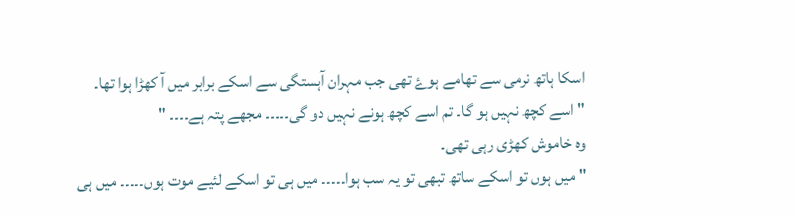اسکا ہاتھ نرمی سے تھامے ہوۓ تھی جب مہران آہستگی سے اسکے برابر میں آ کھڑا ہوا تھا۔
" اسے کچھ نہیں ہو گا۔ تم اسے کچھ ہونے نہیں دو گی۔۔۔۔۔ مجھے پتہ ہے۔۔۔۔ "
وہ خاموش کھڑی رہی تھی۔
" میں ہوں تو اسکے ساتھ تبھی تو یہ سب ہوا۔۔۔۔۔ میں ہی تو اسکے لئیے موت ہوں۔۔۔۔۔ میں ہی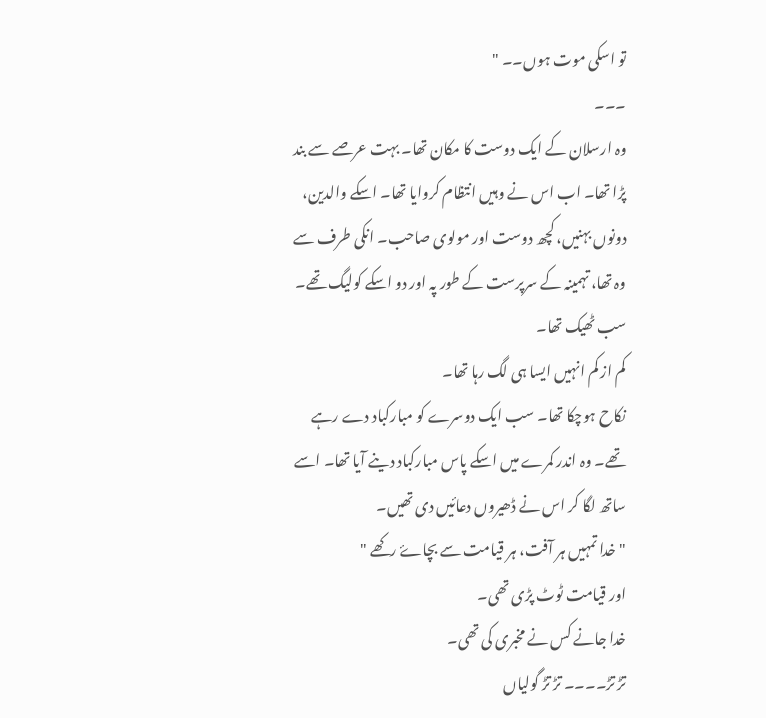تو اسکی موت ہوں۔۔ "
۔۔۔
وہ ارسلان کے ایک دوست کا مکان تھا۔ بہت عرصے سے بند پڑا تھا۔ اب اس نے وہیں انتظام کروایا تھا۔ اسکے والدین، دونوں بہنیں، کچھ دوست اور مولوی صاحب۔ انکی طرف سے وہ تھا، تہمینہ کے سرپرست کے طور پہ اور دو اسکے کولیگ تھے۔
سب ٹھیک تھا۔
کم از کم انہیں ایسا ہی لگ رہا تھا۔
نکاح ہوچکا تھا۔ سب ایک دوسرے کو مبارکباد دے رہے تھے۔ وہ اندر کمرے میں اسکے پاس مبارکباد دینے آیا تھا۔ اسے ساتھ لگا کر اس نے ڈھیروں دعائیں دی تھیں۔
" خدا تمہیں ہر آفت، ہر قیامت سے بچاۓ رکھے "
اور قیامت ٹوٹ پڑی تھی۔
خدا جانے کس نے مخبری کی تھی۔
تڑ تڑ۔۔۔۔ تڑ تڑ گولیاں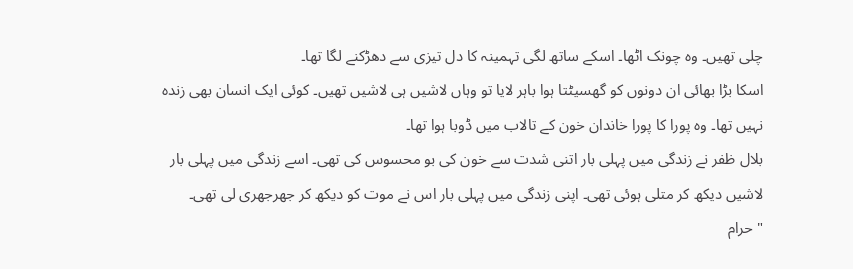چلی تھیں۔ وہ چونک اٹھا۔ اسکے ساتھ لگی تہمینہ کا دل تیزی سے دھڑکنے لگا تھا۔
اسکا بڑا بھائی ان دونوں کو گھسیٹتا ہوا باہر لایا تو وہاں لاشیں ہی لاشیں تھیں۔ کوئی ایک انسان بھی زندہ نہیں تھا۔ وہ پورا کا پورا خاندان خون کے تالاب میں ڈوبا ہوا تھا۔
بلال ظفر نے زندگی میں پہلی بار اتنی شدت سے خون کی بو محسوس کی تھی۔ اسے زندگی میں پہلی بار لاشیں دیکھ کر متلی ہوئی تھی۔ اپنی زندگی میں پہلی بار اس نے موت کو دیکھ کر جھرجھری لی تھی۔
" حرام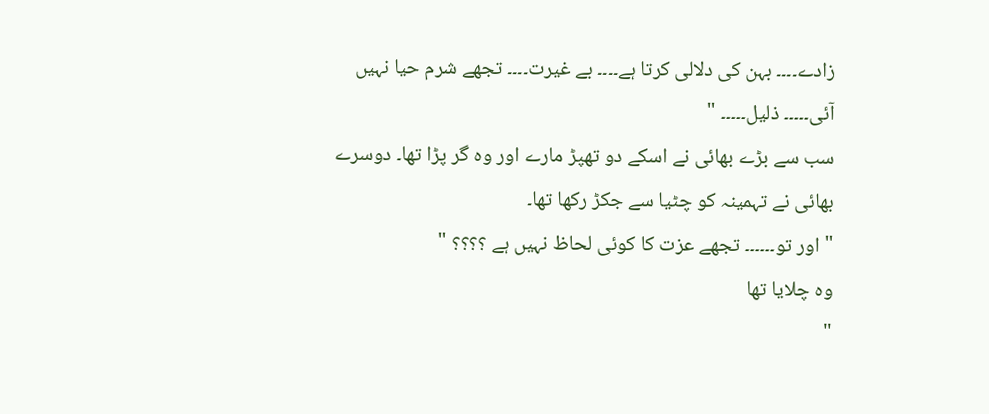زادے۔۔۔۔ بہن کی دلالی کرتا ہے۔۔۔۔ بے غیرت۔۔۔۔ تجھے شرم حیا نہیں آئی۔۔۔۔۔ ذلیل۔۔۔۔۔ "
سب سے بڑے بھائی نے اسکے دو تھپڑ مارے اور وہ گر پڑا تھا۔ دوسرے بھائی نے تہمینہ کو چٹیا سے جکڑ رکھا تھا۔
" اور تو۔۔۔۔۔۔ تجھے عزت کا کوئی لحاظ نہیں ہے ؟؟؟؟ "
وہ چلایا تھا
"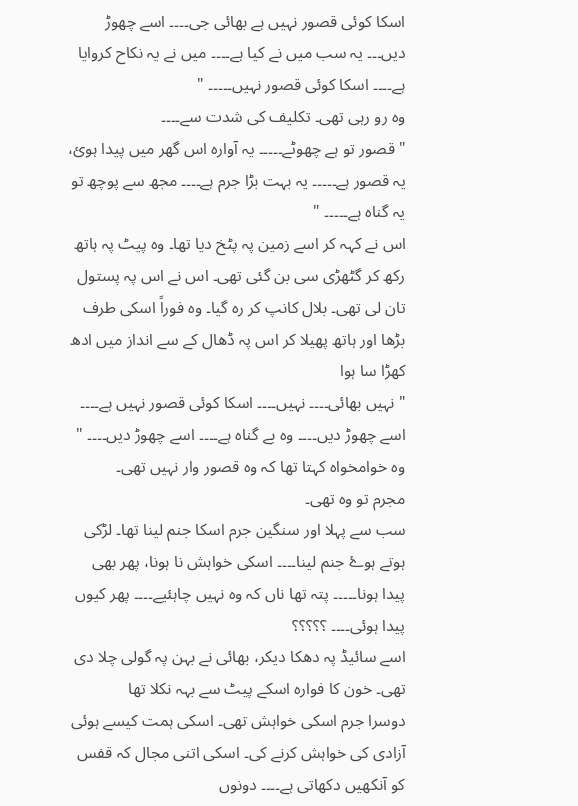اسکا کوئی قصور نہیں ہے بھائی جی۔۔۔۔ اسے چھوڑ دیں۔۔۔ یہ سب میں نے کیا ہے۔۔۔۔ میں نے یہ نکاح کروایا ہے۔۔۔۔ اسکا کوئی قصور نہیں۔۔۔۔۔ "
وہ رو رہی تھی۔ تکلیف کی شدت سے۔۔۔۔
" قصور تو ہے چھوٹے۔۔۔۔۔ یہ آوارہ اس گھر میں پیدا ہوئ، یہ قصور ہے۔۔۔۔۔ یہ بہت بڑا جرم ہے۔۔۔۔ مجھ سے پوچھ تو یہ گناہ ہے۔۔۔۔۔ "
اس نے کہہ کر اسے زمین پہ پٹخ دیا تھا۔ وہ پیٹ پہ ہاتھ رکھ کر گٹھڑی سی بن گئی تھی۔ اس نے اس پہ پستول تان لی تھی۔ بلال کانپ کر رہ گیا۔ وہ فوراً اسکی طرف بڑھا اور ہاتھ پھیلا کر اس پہ ڈھال کے سے انداز میں ادھ کھڑا سا ہوا
" نہیں بھائی۔۔۔۔ نہیں۔۔۔۔ اسکا کوئی قصور نہیں ہے۔۔۔۔ اسے چھوڑ دیں۔۔۔۔ وہ بے گناہ ہے۔۔۔۔ اسے چھوڑ دیں۔۔۔۔ "
وہ خوامخواہ کہتا تھا کہ وہ قصور وار نہیں تھی۔
مجرم تو وہ تھی۔
سب سے پہلا اور سنگین جرم اسکا جنم لینا تھا۔ لڑکی ہوتے ہوۓ جنم لینا۔۔۔۔ اسکی خواہش نا ہونا، پھر بھی پیدا ہونا۔۔۔۔۔ پتہ تھا ناں کہ وہ نہیں چاہئیے۔۔۔۔ پھر کیوں پیدا ہوئی۔۔۔۔ ؟؟؟؟؟
اسے سائیڈ پہ دھکا دیکر، بھائی نے بہن پہ گولی چلا دی تھی۔ خون کا فوارہ اسکے پیٹ سے بہہ نکلا تھا
دوسرا جرم اسکی خواہش تھی۔ اسکی ہمت کیسے ہوئی آزادی کی خواہش کرنے کی۔ اسکی اتنی مجال کہ قفس کو آنکھیں دکھاتی ہے۔۔۔۔ دونوں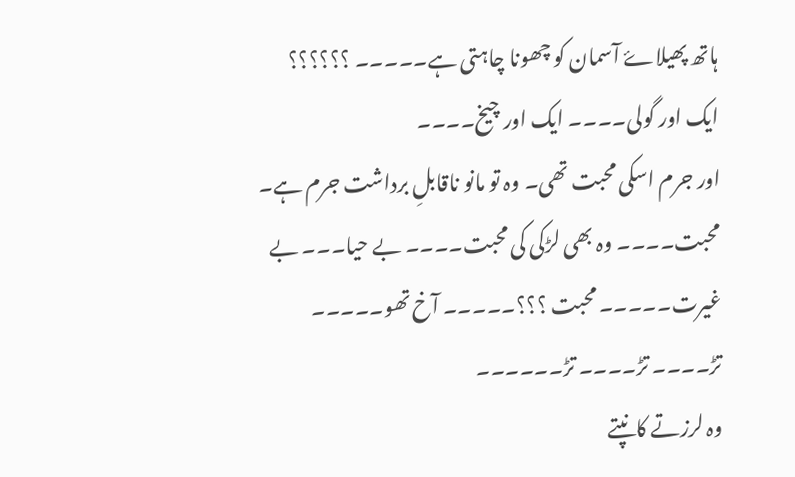ہاتھ پھیلاۓ آسمان کو چھونا چاہتی ہے۔۔۔۔۔ ؟؟؟؟؟؟
ایک اور گولی۔۔۔۔ ایک اور چیخ۔۔۔۔
اور جرم اسکی محبت تھی۔ وہ تو مانو ناقابلِ برداشت جرم ہے۔ محبت۔۔۔۔ وہ بھی لڑکی کی محبت۔۔۔۔ بے حیا۔۔۔ بے غیرت۔۔۔۔۔ محبت ؟؟؟۔۔۔۔۔ آخ تھو۔۔۔۔۔
تڑ۔۔۔۔ تڑ۔۔۔۔ تڑ۔۔۔۔۔۔
وہ لرزتے کانپتے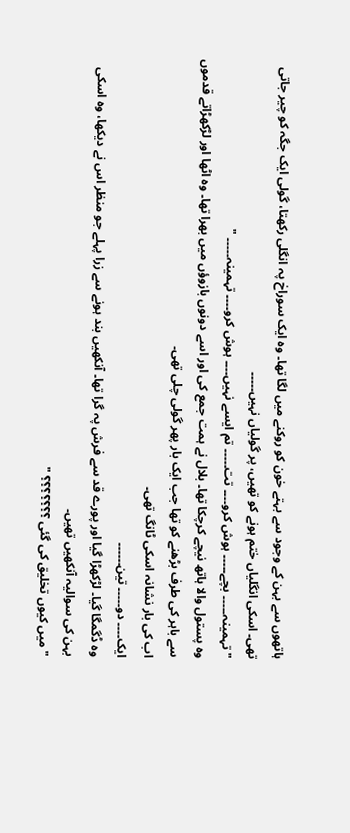ہاتھوں سے بہن کے وجود سے بہتے خون کو روکنے میں لگا تھا۔ وہ ایک سوراخ پہ انگلی رکھتا، گولی ایک جگہ کو چیر جاتی تھی۔ اسکی انگلیاں ختم ہونے کو تھیں، پر گولیاں نہیں۔۔۔۔۔
" تہمینہ۔۔۔۔۔ بچے۔۔۔۔۔ ہوش کرو۔۔۔۔ تت۔۔۔۔۔ تم ایسے نہیں۔۔۔۔ ہوش کرو۔۔۔۔ تہمینہ۔۔۔۔۔ "
وہ پستول والا ہاتھ نیچے کرچکا تھا۔ بلال نے ہمت جمع کی اور اسے دونوں بازوؤں میں بھرا تھا۔ وہ اٹھا اور لڑکھڑاتے قدموں سے باہر کی طرف بڑھنے کو تھا جب ایک بار پھر گولی چلی تھی۔
اب کی بار نشانہ اسکی ٹانگ تھی۔
ایک۔۔۔۔ دو۔۔۔۔۔ تین۔۔۔۔۔۔
وہ ڈگمگا گیا۔ لڑکھڑا گیا اور پورے قد سے فرش پہ گرا تھا۔ آنکھیں بند ہونے سے زرا پہلے جو منظر اس نے دیکھا، وہ اسکی بہن کی سوالیہ آنکھیں تھیں۔
" میں کیوں تخلیق کی گئی ؟؟؟؟؟؟؟ "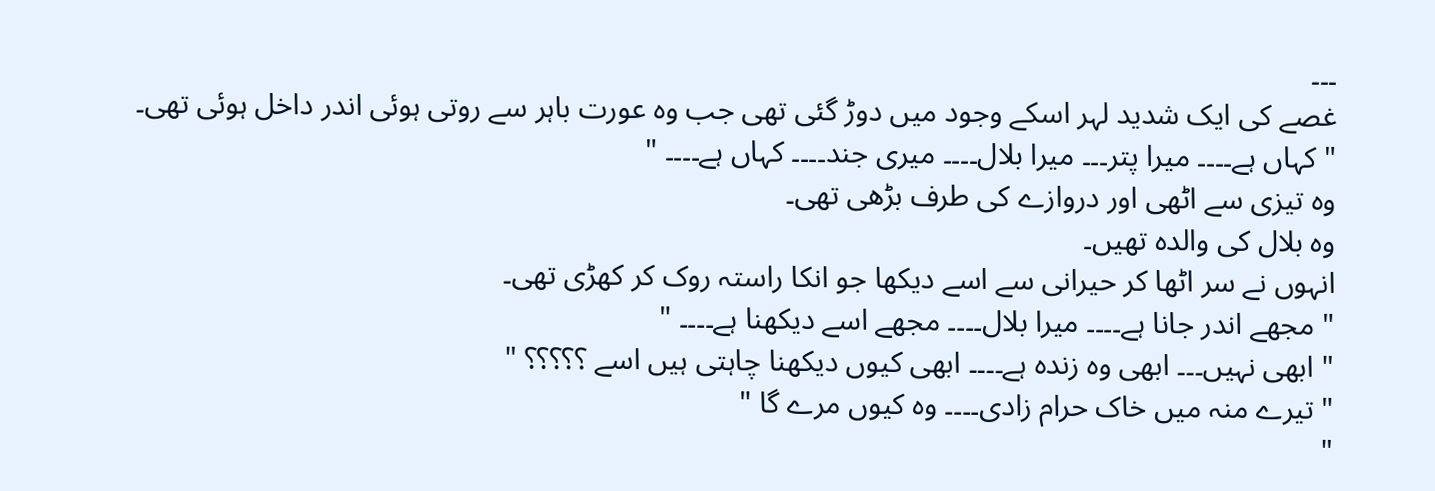۔۔۔
غصے کی ایک شدید لہر اسکے وجود میں دوڑ گئی تھی جب وہ عورت باہر سے روتی ہوئی اندر داخل ہوئی تھی۔
" کہاں ہے۔۔۔۔ میرا پتر۔۔۔ میرا بلال۔۔۔۔ میری جند۔۔۔۔ کہاں ہے۔۔۔۔ "
وہ تیزی سے اٹھی اور دروازے کی طرف بڑھی تھی۔
وہ بلال کی والدہ تھیں۔
انہوں نے سر اٹھا کر حیرانی سے اسے دیکھا جو انکا راستہ روک کر کھڑی تھی۔
" مجھے اندر جانا ہے۔۔۔۔ میرا بلال۔۔۔۔ مجھے اسے دیکھنا ہے۔۔۔۔ "
" ابھی نہیں۔۔۔ ابھی وہ زندہ ہے۔۔۔۔ ابھی کیوں دیکھنا چاہتی ہیں اسے ؟؟؟؟؟ "
" تیرے منہ میں خاک حرام زادی۔۔۔۔ وہ کیوں مرے گا "
"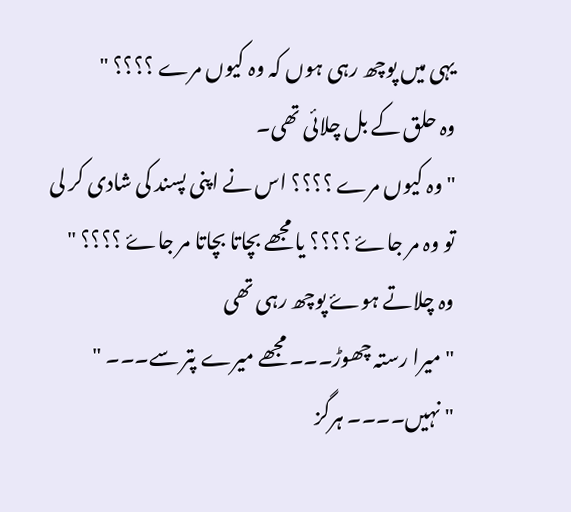یہی میں پوچھ رہی ہوں کہ وہ کیوں مرے ؟؟؟؟ "
وہ حلق کے بل چلائی تھی۔
" وہ کیوں مرے ؟؟؟؟ اس نے اپنی پسند کی شادی کر لی تو وہ مر جاۓ ؟؟؟؟ یا مجھے بچاتا بچاتا مر جاۓ ؟؟؟؟ "
وہ چلاتے ہوۓ پوچھ رہی تھی
" میرا رستہ چھوڑ۔۔۔ مجھے میرے پتر سے۔۔۔ "
" نہیں۔۔۔۔ ہرگز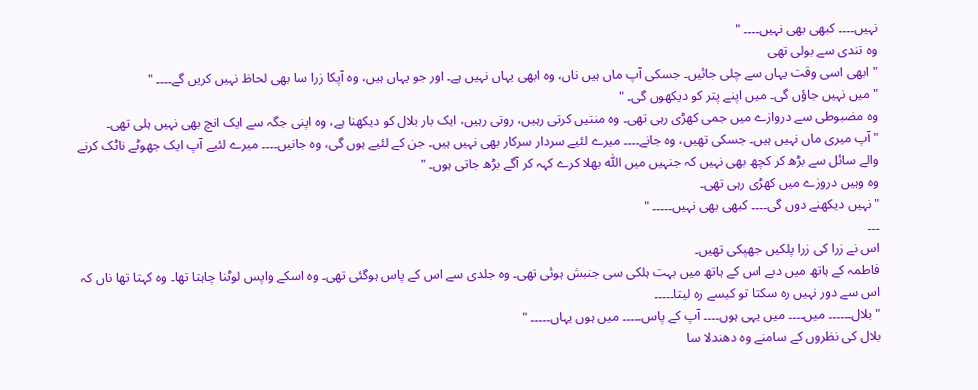نہیں۔۔۔۔ کبھی بھی نہیں۔۔۔۔ "
وہ تندی سے بولی تھی
" ابھی اسی وقت یہاں سے چلی جائیں۔ جسکی آپ ماں ہیں ناں، وہ ابھی یہاں نہیں ہے۔ اور جو یہاں ہیں، وہ آپکا زرا سا بھی لحاظ نہیں کریں گے۔۔۔۔ "
" میں نہیں جاؤں گی۔ میں اپنے پتر کو دیکھوں گی۔ "
وہ مضبوطی سے دروازے میں جمی کھڑی رہی تھی۔ وہ منتیں کرتی رہیں، روتی رہیں، ایک بار بلال کو دیکھنا ہے، وہ اپنی جگہ سے ایک انچ بھی نہیں ہلی تھی۔
" آپ میری ماں نہیں ہیں۔ جسکی تھیں، وہ جانے۔۔۔۔ میرے لئیے سردار سرکار بھی نہیں ہیں۔ جن کے لئیے ہوں گی، وہ جانیں۔۔۔۔ میرے لئیے آپ ایک جھوٹے ناٹک کرنے والے سائل سے بڑھ کر کچھ بھی نہیں کہ جنہیں میں اللّٰہ بھلا کرے کہہ کر آگے بڑھ جاتی ہوں۔ "
وہ وہیں دروزے میں کھڑی رہی تھی۔
" نہیں دیکھنے دوں گی۔۔۔۔ کبھی بھی نہیں۔۔۔۔۔ "
۔۔۔
اس نے زرا کی زرا پلکیں جھپکی تھیں۔
فاطمہ کے ہاتھ میں دبے اس کے ہاتھ میں بہت ہلکی سی جنبش ہوئی تھی۔ وہ جلدی سے اس کے پاس ہوگئی تھی۔ وہ اسکے واپس لوٹنا چاہتا تھا۔ وہ کہتا تھا ناں کہ اس سے دور نہیں رہ سکتا تو کیسے رہ لیتا۔۔۔۔۔
" بلال۔۔۔۔۔۔ میں۔۔۔۔ میں یہی ہوں۔۔۔۔ آپ کے پاس۔۔۔۔۔ میں ہوں یہاں۔۔۔۔۔ "
بلال کی نظروں کے سامنے وہ دھندلا سا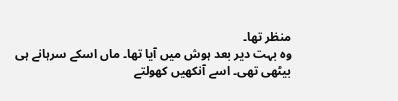منظر تھا۔
وہ بہت دیر بعد ہوش میں آیا تھا۔ ماں اسکے سرہانے ہی بیٹھی تھی۔ اسے آنکھیں کھولتے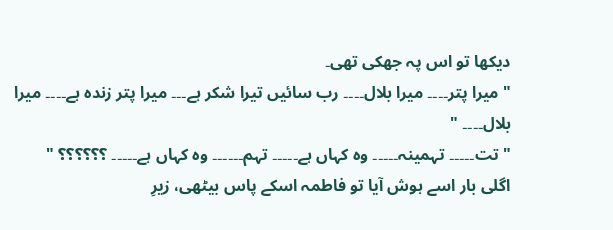دیکھا تو اس پہ جھکی تھی۔
" میرا پتر۔۔۔۔ میرا بلال۔۔۔۔ رب سائیں تیرا شکر ہے۔۔۔ میرا پتر زندہ ہے۔۔۔۔ میرا بلال۔۔۔۔ "
" تت۔۔۔۔۔ تہمینہ۔۔۔۔۔ وہ کہاں ہے۔۔۔۔۔ تہم۔۔۔۔۔۔ وہ کہاں ہے۔۔۔۔۔ ؟؟؟؟؟؟ "
اگلی بار اسے ہوش آیا تو فاطمہ اسکے پاس بیٹھی، زیرِ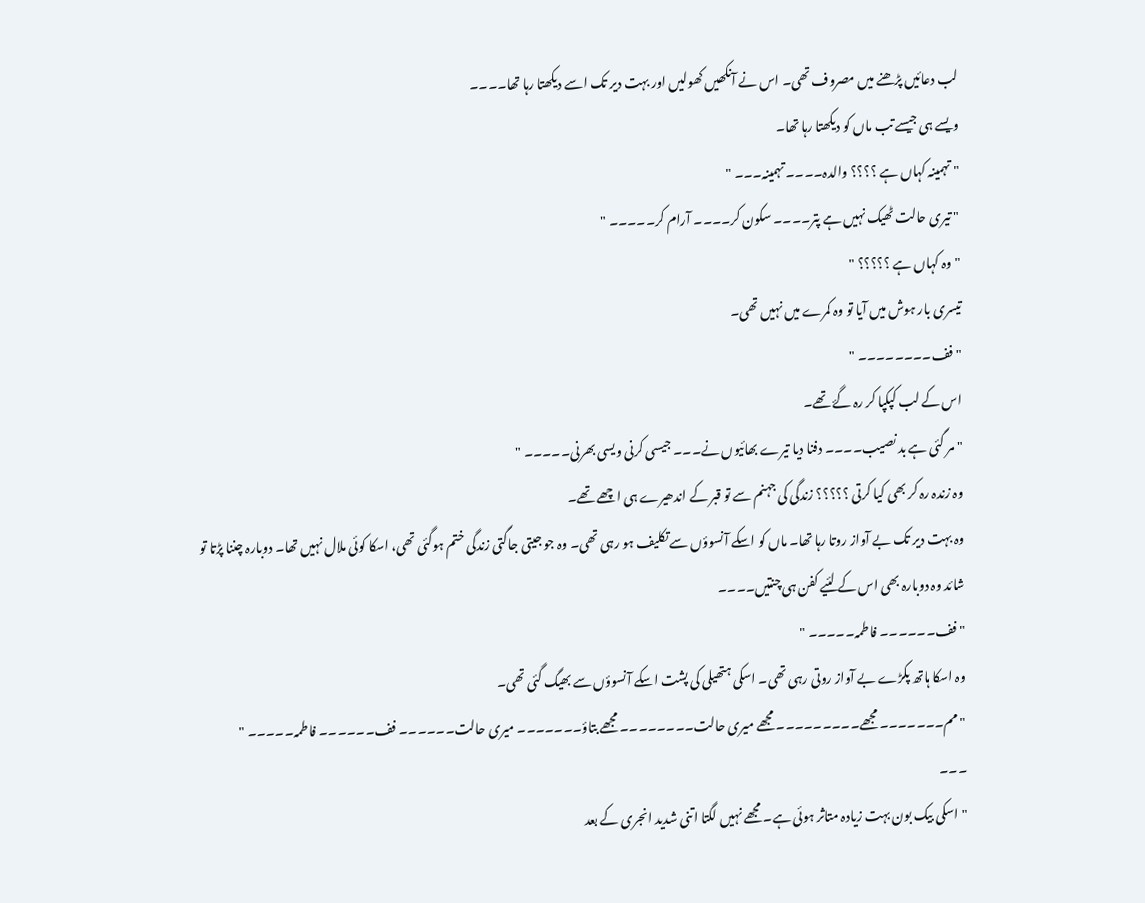لب دعائیں پڑھنے میں مصروف تھی۔ اس نے آنکھیں کھولیں اور بہت دیر تک اسے دیکھتا رہا تھا۔۔۔۔
ویسے ہی جیسے تب ماں کو دیکھتا رہا تھا۔
" تہمینہ کہاں ہے ؟؟؟؟ والدہ۔۔۔۔ تہمینہ۔۔۔ "
" تیری حالت ٹھیک نہیں ہے پتر۔۔۔۔ سکون کر۔۔۔۔ آرام کر۔۔۔۔۔ "
" وہ کہاں ہے ؟؟؟؟؟ "
تیسری بار ہوش میں آیا تو وہ کمرے میں نہیں تھی۔
" فف۔۔۔۔۔۔۔۔ "
اس کے لب کپکپا کر رہ گۓ تھے۔
" مر گئی ہے بد نصیب۔۔۔۔ دفنا دیا تیرے بھائیوں نے۔۔۔ جیسی کرنی ویسی بھرنی۔۔۔۔۔ "
وہ زندہ رہ کر بھی کیا کرتی ؟؟؟؟؟ زندگی کی جہنم سے تو قبر کے اندھیرے ہی اچھے تھے۔
وہ بہت دیر تک بے آواز روتا رہا تھا۔ ماں کو اسکے آنسوؤں سے تکلیف ہو رہی تھی۔ وہ جو جیتی جاگتی زندگی ختم ہوگئی تھی، اسکا کوئی ملال نہیں تھا۔ دوبارہ چننا پڑتا تو شائد وہ دوبارہ بھی اس کے لئیے کفن ہی چنتیں۔۔۔۔
" فف۔۔۔۔۔۔ فاطمہ۔۔۔۔۔ "
وہ اسکا ہاتھ پکڑے بے آواز روتی رہی تھی۔ اسکی ہتھیلی کی پشت اسکے آنسوؤں سے بھیگ گئی تھی۔
" مم۔۔۔۔۔۔۔ مجھے۔۔۔۔۔۔۔۔۔ مجھے میری حالت۔۔۔۔۔۔۔۔ مجھے بتاؤ۔۔۔۔۔۔۔ میری حالت۔۔۔۔۔۔ فف۔۔۔۔۔۔ فاطمہ۔۔۔۔۔ "
۔۔۔
" اسکی بیک بون بہت زیادہ متاثر ہوئی ہے۔ مجھے نہیں لگتا اتنی شدید انجری کے بعد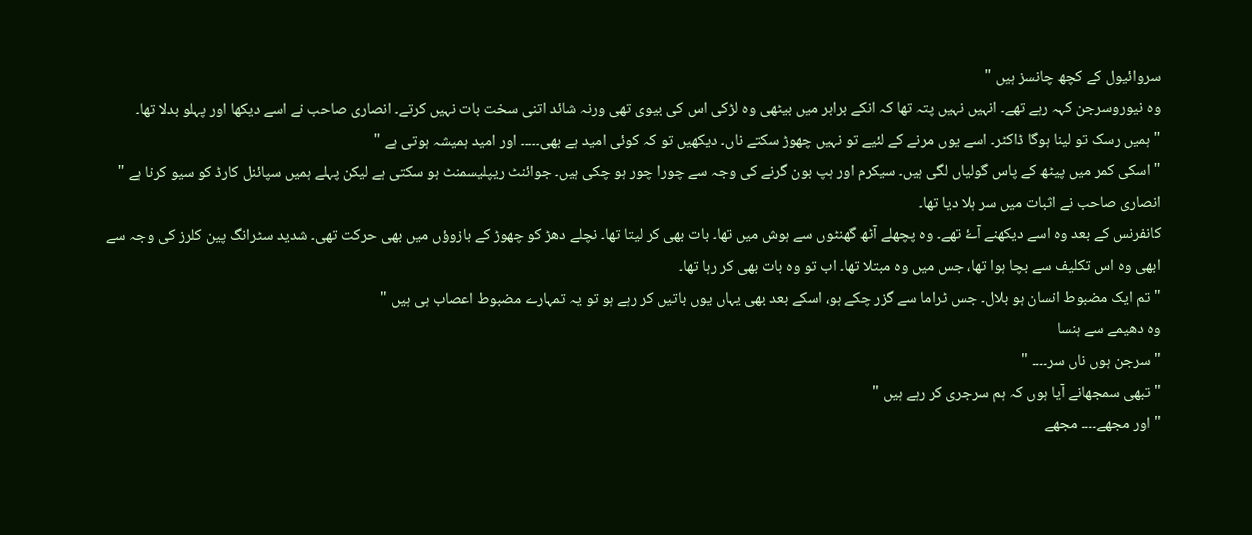سروائیول کے کچھ چانسز ہیں "
وہ نیوروسرجن کہہ رہے تھے۔ انہیں نہیں پتہ تھا کہ انکے برابر میں بیٹھی وہ لڑکی اس کی بیوی تھی ورنہ شائد اتنی سخت بات نہیں کرتے۔ انصاری صاحب نے اسے دیکھا اور پہلو بدلا تھا۔
" ہمیں رسک تو لینا ہوگا ڈاکٹر۔ اسے یوں مرنے کے لئیے تو نہیں چھوڑ سکتے ناں۔ دیکھیں تو کہ کوئی امید ہے بھی۔۔۔۔۔ اور امید ہمیشہ ہوتی ہے "
" اسکی کمر میں پیٹھ کے پاس گولیاں لگی ہیں۔ سیکرم اور ہپ بون گرنے کی وجہ سے چورا چور ہو چکی ہیں۔ جوائنٹ ریپلیسمنٹ ہو سکتی ہے لیکن پہلے ہمیں سپائنل کارڈ کو سیو کرنا ہے "
انصاری صاحب نے اثبات میں سر ہلا دیا تھا۔
کانفرنس کے بعد وہ اسے دیکھنے آۓ تھے۔ وہ پچھلے آٹھ گھنٹوں سے ہوش میں تھا۔ بات بھی کر لیتا تھا۔ نچلے دھڑ کو چھوڑ کے بازوؤں میں بھی حرکت تھی۔ شدید سٹرانگ پین کلرز کی وجہ سے ابھی وہ اس تکلیف سے بچا ہوا تھا، جس میں وہ مبتلا تھا۔ اب تو وہ بات بھی کر رہا تھا۔
" تم ایک مضبوط انسان ہو بلال۔ جس ٹراما سے گزر چکے ہو، اسکے بعد بھی یہاں یوں باتیں کر رہے ہو تو یہ تمہارے مضبوط اعصاب ہی ہیں "
وہ دھیمے سے ہنسا
" سرجن ہوں ناں سر۔۔۔۔ "
" تبھی سمجھانے آیا ہوں کہ ہم سرجری کر رہے ہیں "
" اور مجھے۔۔۔۔ مجھے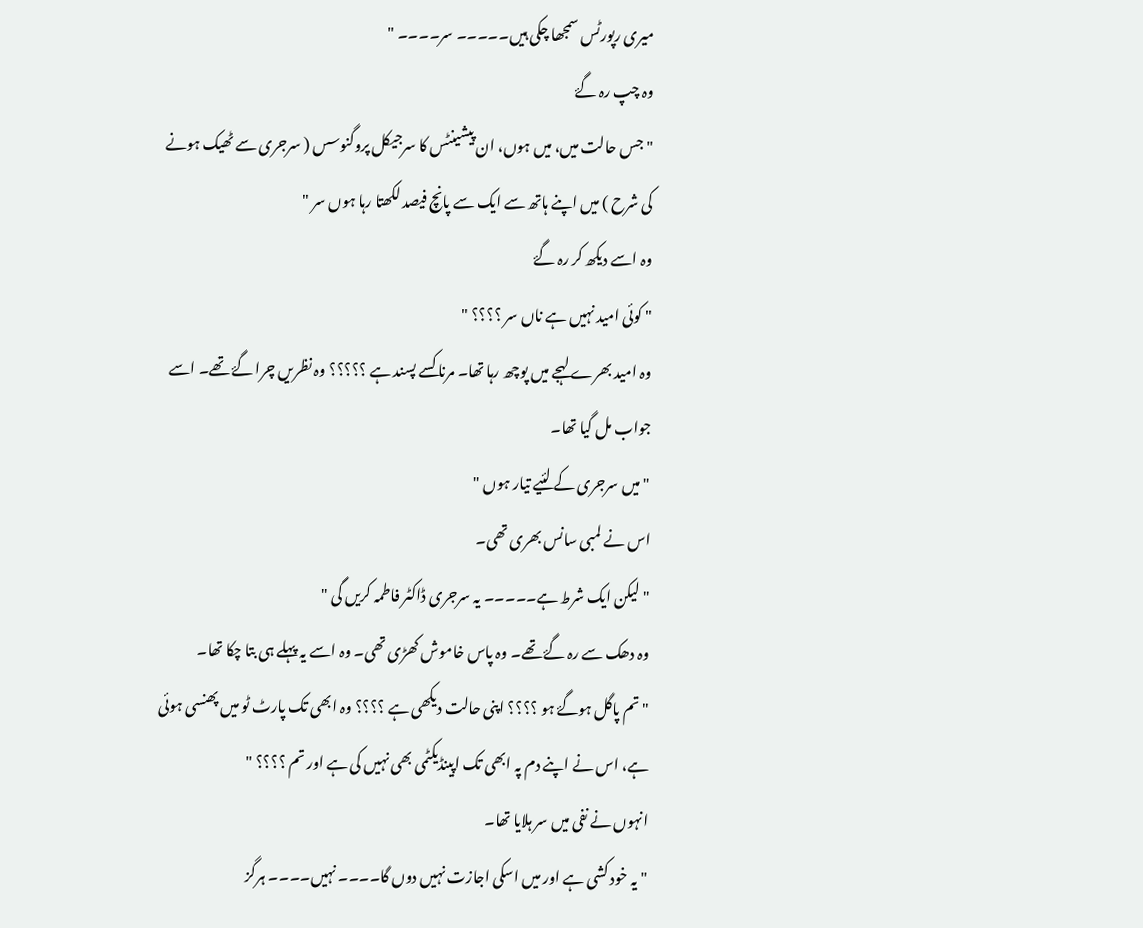میری رپورٹس سمجھا چکی ہیں۔۔۔۔۔ سر۔۔۔۔ "
وہ چپ رہ گۓ
" جس حالت میں، میں ہوں، ان پیشینٹس کا سرجیکل پروگنوسس ( سرجری سے ٹھیک ہونے کی شرح ) میں اپنے ہاتھ سے ایک سے پانچ فیصد لکھتا رہا ہوں سر "
وہ اسے دیکھ کر رہ گۓ
" کوئی امید نہیں ہے ناں سر ؟؟؟؟ "
وہ امید بھرے لہجے میں پوچھ رہا تھا۔ مرنا کسے پسند ہے ؟؟؟؟؟ وہ نظریں چرا گۓ تھے۔ اسے جواب مل گیا تھا۔
" میں سرجری کے لئیے تیار ہوں "
اس نے لمبی سانس بھری تھی۔
" لیکن ایک شرط ہے۔۔۔۔۔ یہ سرجری ڈاکٹر فاطمہ کریں گی "
وہ دھک سے رہ گۓ تھے۔ وہ پاس خاموش کھڑی تھی۔ وہ اسے یہ پہلے ہی بتا چکا تھا۔
" تم پاگل ہوگۓ ہو ؟؟؟؟ اپنی حالت دیکھی ہے ؟؟؟؟ وہ ابھی تک پارٹ ٹو میں پھنسی ہوئی ہے، اس نے اپنے دم پہ ابھی تک اپینڈیکٹمی بھی نہیں کی ہے اور تم ؟؟؟؟ "
انہوں نے نفی میں سر ہلایا تھا۔
" یہ خود کشی ہے اور میں اسکی اجازت نہیں دوں گا۔۔۔۔ نہیں۔۔۔۔ ہرگز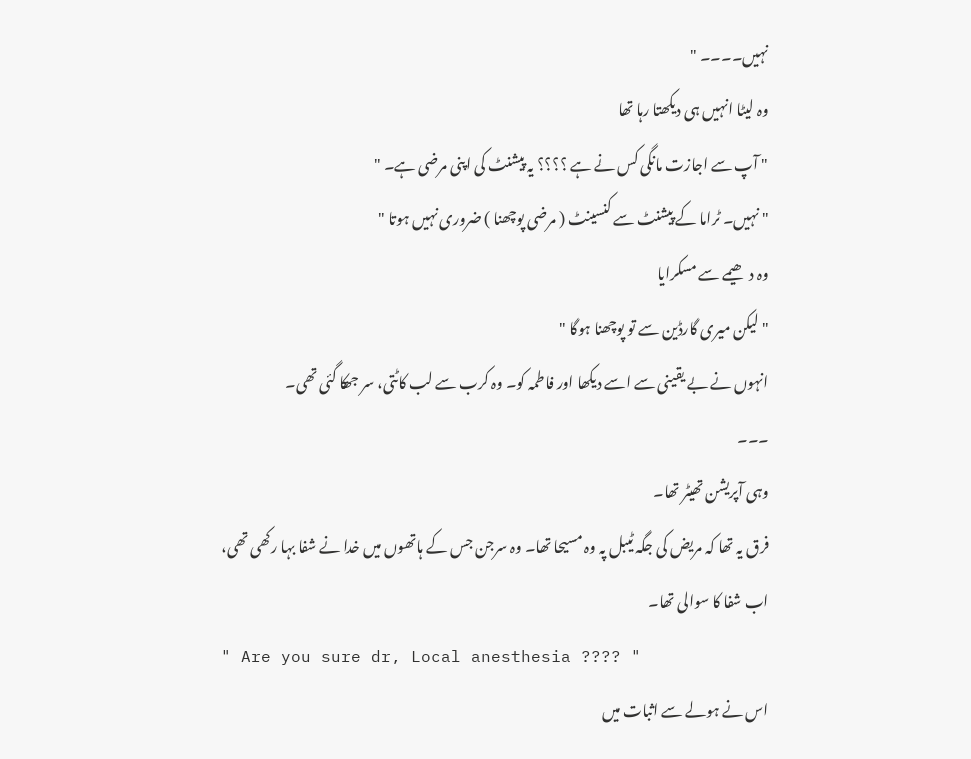نہیں۔۔۔۔ "
وہ لیٹا انہیں ہی دیکھتا رہا تھا
" آپ سے اجازت مانگی کس نے ہے ؟؟؟؟ یہ پیشنٹ کی اپنی مرضی ہے۔ "
" نہیں۔ ٹراما کے پیشنٹ سے کنسینٹ ( مرضی پوچھنا ) ضروری نہیں ہوتا "
وہ دھیمے سے مسکرایا
" لیکن میری گارڈین سے تو پوچھنا ہوگا "
انہوں نے بے یقینی سے اسے دیکھا اور فاطمہ کو۔ وہ کرب سے لب کاٹتی، سر جھکا گئی تھی۔
۔۔۔
وہی آپریشن تھیٹر تھا۔
فرق یہ تھا کہ مریض کی جگہ ٹیبل پہ وہ مسیحا تھا۔ وہ سرجن جس کے ہاتھوں میں خدا نے شفا بہا رکھی تھی، اب شفا کا سوالی تھا۔
" Are you sure dr, Local anesthesia ???? "
اس نے ہولے سے اثبات میں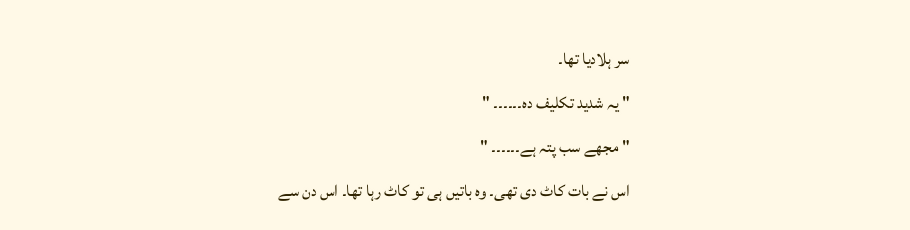سر ہلادیا تھا۔
" یہ شدید تکلیف دہ۔۔۔۔۔۔ "
" مجھے سب پتہ ہے۔۔۔۔۔۔ "
اس نے بات کاٹ دی تھی۔ وہ باتیں ہی تو کاٹ رہا تھا۔ اس دن سے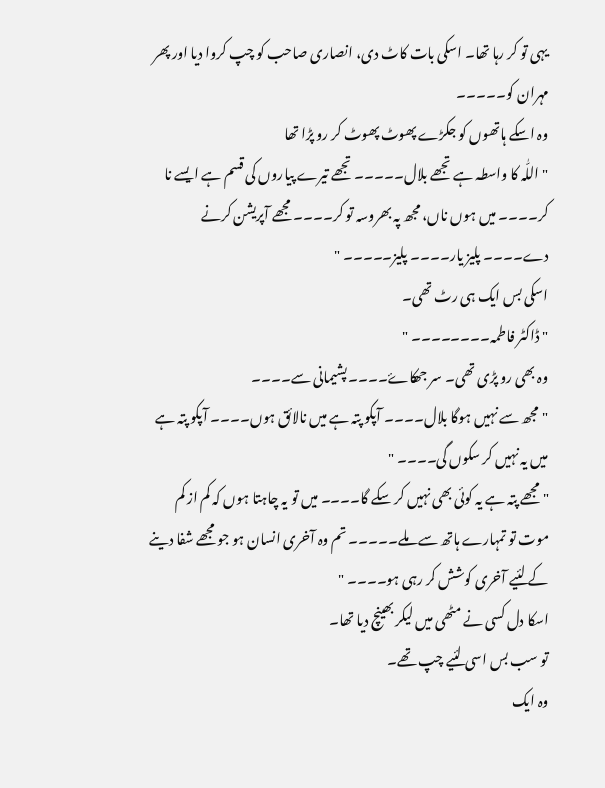یہی تو کر رہا تھا۔ اسکی بات کاٹ دی، انصاری صاحب کو چپ کروا دیا اور پھر مہران کو۔۔۔۔۔
وہ اسکے ہاتھوں کو جکڑے پھوٹ پھوٹ کر رو پڑا تھا
" اللّٰہ کا واسطہ ہے تجھے بلال۔۔۔۔۔ تجھے تیرے پیاروں کی قسم ہے ایسے نا کر۔۔۔۔ میں ہوں ناں، مجھ پہ بھروسہ تو کر۔۔۔۔ مجھے آپریشن کرنے دے۔۔۔۔ پلیز یار۔۔۔۔ پلیز۔۔۔۔۔ "
اسکی بس ایک ہی رٹ تھی۔
" ڈاکٹر فاطمہ۔۔۔۔۔۔۔۔ "
وہ بھی رو پڑی تھی۔ سر جھکاۓ۔۔۔۔ پشیمانی سے۔۔۔۔
" مجھ سے نہیں ہوگا بلال۔۔۔۔ آپکو پتہ ہے میں نالائق ہوں۔۔۔۔ آپکو پتہ ہے میں یہ نہیں کر سکوں گی۔۔۔۔ "
" مجھے پتہ ہے یہ کوئی بھی نہیں کر سکے گا۔۔۔۔ میں تو یہ چاہتا ہوں کہ کم از کم موت تو تمہارے ہاتھ سے ملے۔۔۔۔۔ تم وہ آخری انسان ہو جو مجھے شفا دینے کے لئیے آخری کوشش کر رہی ہو۔۔۔۔ "
اسکا دل کسی نے مٹھی میں لیکر بھینچ دیا تھا۔
تو سب بس اسی لئیے چپ تھے۔
وہ ایک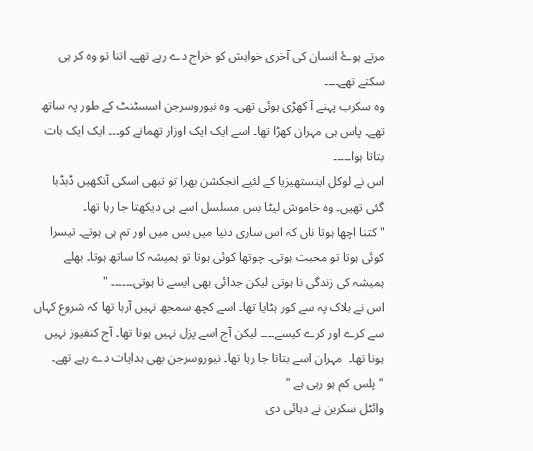مرتے ہوۓ انسان کی آخری خواہش کو خراج دے رہے تھے۔ اتنا تو وہ کر ہی سکتے تھے۔۔۔۔
وہ سکرب پہنے آ کھڑی ہوئی تھی۔ وہ نیوروسرجن اسسٹنٹ کے طور پہ ساتھ تھے۔ پاس ہی مہران کھڑا تھا۔ اسے ایک ایک اوزار تھمانے کو۔۔۔ ایک ایک بات بتاتا ہوا۔۔۔۔۔
اس نے لوکل اینستھیزیا کے لئیے انجکشن بھرا تو تبھی اسکی آنکھیں ڈبڈبا گئی تھیں۔ وہ خاموش لیٹا بس مسلسل اسے ہی دیکھتا جا رہا تھا۔
" کتنا اچھا ہوتا ناں کہ اس ساری دنیا میں بس میں اور تم ہی ہوتے۔ تیسرا کوئی ہوتا تو محبت ہوتی۔ چوتھا کوئی ہوتا تو ہمیشہ کا ساتھ ہوتا۔ بھلے ہمیشہ کی زندگی نا ہوتی لیکن جدائی بھی ایسے نا ہوتی۔۔۔۔۔۔ "
اس نے بلاک پہ سے کور ہٹایا تھا۔ اسے کچھ سمجھ نہیں آرہا تھا کہ شروع کہاں سے کرے اور کرے کیسے۔۔۔۔ لیکن آج اسے پزل نہیں ہونا تھا۔ آج کنفیوز نہیں ہونا تھا۔  مہران اسے بتاتا جا رہا تھا۔ نیوروسرجن بھی ہدایات دے رہے تھے۔
" پلس کم ہو رہی ہے "
وائٹل سکرین نے دہائی دی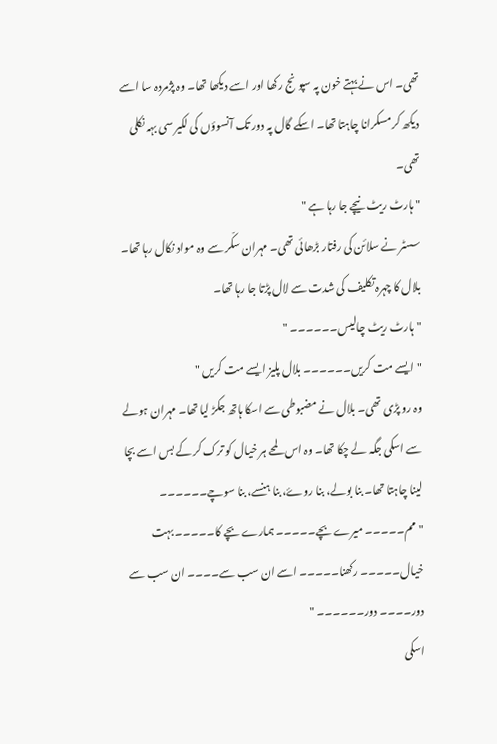تھی۔ اس نے بہتے خون پہ سپونج رکھا اور اسے دیکھا تھا۔ وہ پژمردہ سا اسے دیکھ کر مسکرانا چاہتا تھا۔ اسکے گال پہ دور تک آنسوؤں کی لکیر سی بہہ نکلی تھی۔
" ہارٹ ریٹ نیچے جا رہا ہے "
سسٹر نے سلائن کی رفتار بڑھائی تھی۔ مہران سکّر سے وہ مواد نکال رہا تھا۔ بلال کا چہرہ تکلیف کی شدت سے لال پڑتا جا رہا تھا۔
" ہارٹ ریٹ چالیس۔۔۔۔۔۔ "
" ایسے مت کریں۔۔۔۔۔۔ بلال پلیز ایسے مت کریں "
وہ رو پڑی تھی۔ بلال نے مضبوطی سے اسکا ہاتھ جکڑ لیا تھا۔ مہران ہولے سے اسکی جگہ لے چکا تھا۔ وہ اس لمحے ہر خیال کو ترک کر کے بس اسے بچا لینا چاہتا تھا۔ بنا بولے، بنا روۓ، بنا ہنسے، بنا سوچے۔۔۔۔۔۔
" مم۔۔۔۔۔ میرے بچے۔۔۔۔۔ ہمارے بچے کا۔۔۔۔۔ بہت خیال۔۔۔۔۔ رکھنا۔۔۔۔۔ اسے ان سب سے۔۔۔۔ ان سب سے دور۔۔۔۔ دور۔۔۔۔۔۔ "
اسکی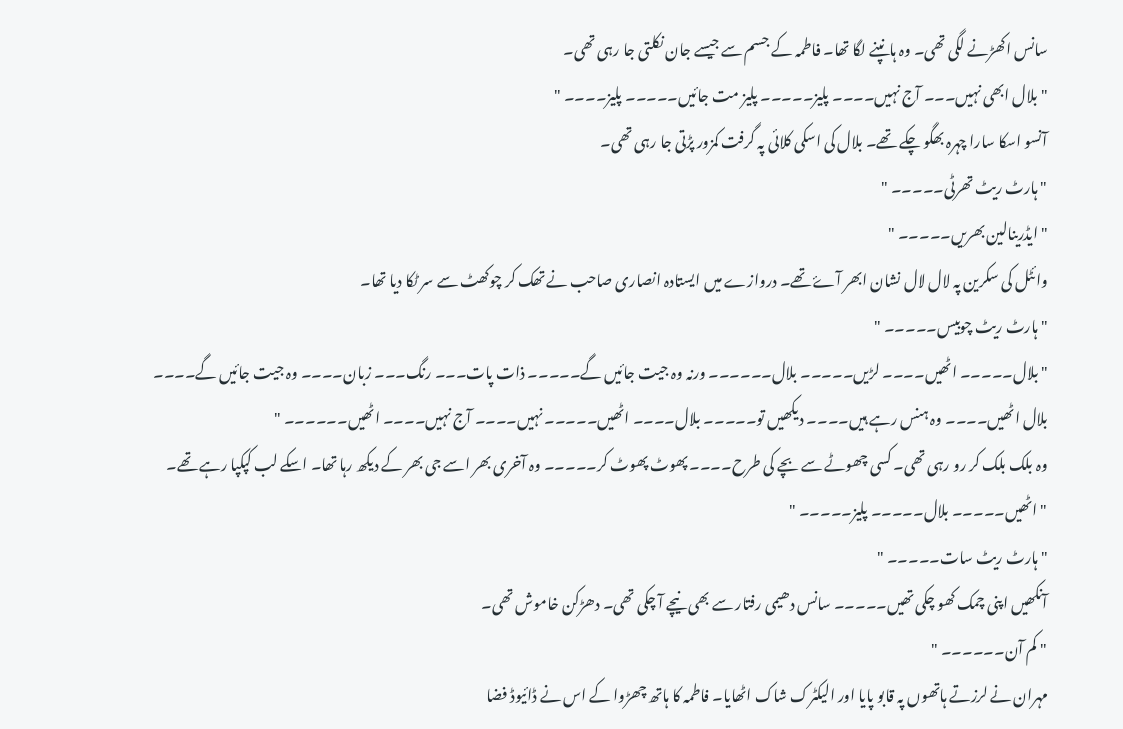سانس اکھڑنے لگی تھی۔ وہ ہانپنے لگا تھا۔ فاطمہ کے جسم سے جیسے جان نکلتی جا رہی تھی۔
" بلال ابھی نہیں۔۔۔ آج نہیں۔۔۔۔ پلیز۔۔۔۔۔ پلیز مت جائیں۔۔۔۔۔ پلیز۔۔۔۔ "
آنسو اسکا سارا چہرہ بھگو چکے تھے۔ بلال کی اسکی کلائی پہ گرفت کمزور پڑتی جا رہی تھی۔
" ہارٹ ریٹ تھرٹی۔۔۔۔۔ "
" ایڈرینالین بھریں۔۔۔۔۔ "
وائٹل کی سکرین پہ لال لال نشان ابھر آۓ تھے۔ دروازے میں ایستادہ انصاری صاحب نے تھک کر چوکھٹ سے سر ٹکا دیا تھا۔
" ہارٹ ریٹ چوبیس۔۔۔۔۔ "
" بلال۔۔۔۔۔ اٹھیں۔۔۔۔ لڑیں۔۔۔۔۔ بلال۔۔۔۔۔۔ ورنہ وہ جیت جائیں گے۔۔۔۔۔ ذات پات۔۔۔ رنگ۔۔۔ زبان۔۔۔۔ وہ جیت جائیں گے۔۔۔۔ بلال اٹھیں۔۔۔۔ وہ ہنس رہے ہیں۔۔۔۔ دیکھیں تو۔۔۔۔۔ بلال۔۔۔۔ اٹھیں۔۔۔۔۔ نہیں۔۔۔۔ آج نہیں۔۔۔۔ اٹھیں۔۔۔۔۔۔ "
وہ بلک بلک کر رو رہی تھی۔ کسی چھوٹے سے بچے کی طرح۔۔۔۔ پھوٹ پھوٹ کر۔۔۔۔۔ وہ آخری بھر اسے جی بھر کے دیکھ رہا تھا۔ اسکے لب کپکپا رہے تھے۔
" اٹھیں۔۔۔۔۔ بلال۔۔۔۔۔ پلیز۔۔۔۔۔ "
" ہارٹ ریٹ سات۔۔۔۔۔ "
آنکھیں اپنی چمک کھو چکی تھیں۔۔۔۔۔ سانس دھیمی رفتار سے بھی نیچے آ چکی تھی۔ دھڑکن خاموش تھی۔
" کم آن۔۔۔۔۔۔ "
مہران نے لرزتے ہاتھوں پہ قابو پایا اور الیکٹرک شاک اٹھایا۔ فاطمہ کا ہاتھ چھڑوا کے اس نے ڈائیوڈ فضا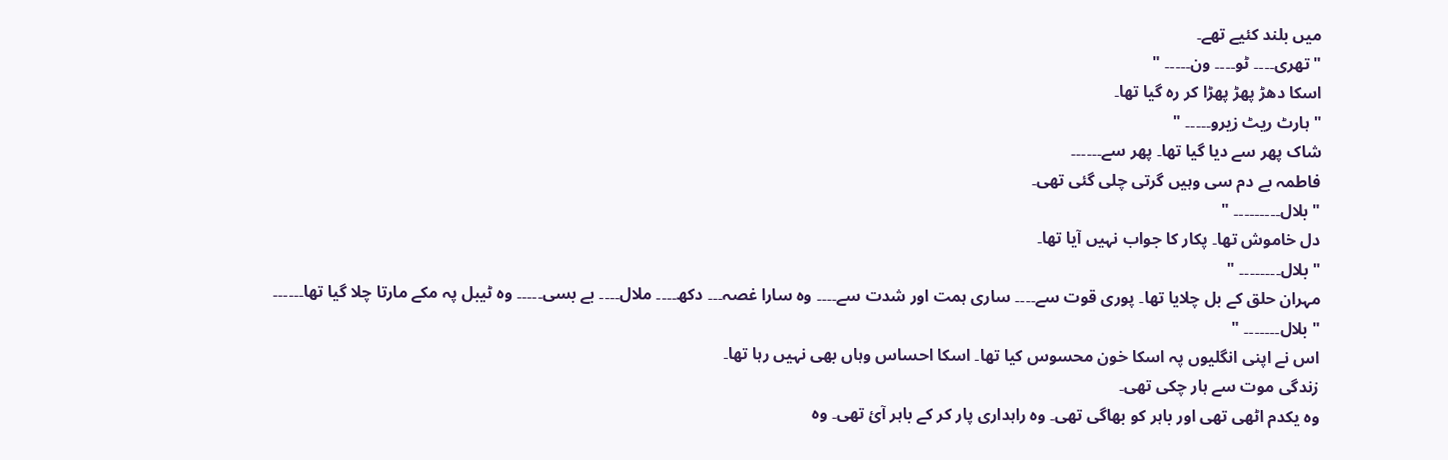میں بلند کئیے تھے۔
" تھری۔۔۔۔ ٹو۔۔۔۔ ون۔۔۔۔۔ "
اسکا دھڑ پھڑ پھڑا کر رہ گیا تھا۔
" ہارٹ ریٹ زیرو۔۔۔۔۔ "
شاک پھر سے دیا گیا تھا۔ پھر سے۔۔۔۔۔۔
فاطمہ بے دم سی وہیں گرتی چلی گئی تھی۔
" بلال۔۔۔۔۔۔۔۔۔ "
دل خاموش تھا۔ پکار کا جواب نہیں آیا تھا۔
" بلال۔۔۔۔۔۔۔۔ "
مہران حلق کے بل چلایا تھا۔ پوری قوت سے۔۔۔۔ ساری ہمت اور شدت سے۔۔۔۔ وہ سارا غصہ۔۔۔ دکھ۔۔۔۔ ملال۔۔۔۔ بے بسی۔۔۔۔۔ وہ ٹیبل پہ مکے مارتا چلا گیا تھا۔۔۔۔۔۔
" بلال۔۔۔۔۔۔۔ "
اس نے اپنی انگلیوں پہ اسکا خون محسوس کیا تھا۔ اسکا احساس وہاں بھی نہیں رہا تھا۔
زندگی موت سے ہار چکی تھی۔
وہ یکدم اٹھی تھی اور باہر کو بھاگی تھی۔ وہ راہداری پار کر کے باہر آئ تھی۔ وہ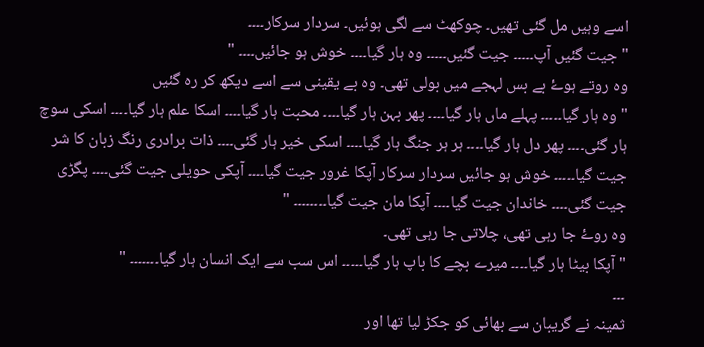اسے وہیں مل گئی تھیں۔ چوکھٹ سے لگی ہوئیں۔ سردار سرکار۔۔۔۔
" جیت گئیں آپ۔۔۔۔۔ جیت گئیں۔۔۔۔۔ وہ ہار گیا۔۔۔۔ خوش ہو جائیں۔۔۔۔ "
وہ روتے ہوۓ بے بس لہجے میں بولی تھی۔ وہ بے یقینی سے اسے دیکھ کر رہ گئیں
" وہ ہار گیا۔۔۔۔۔ پہلے ماں ہار گیا۔۔۔۔ پھر بہن ہار گیا۔۔۔۔ محبت ہار گیا۔۔۔۔ اسکا علم ہار گیا۔۔۔۔ اسکی سوچ ہار گئی۔۔۔۔ پھر دل ہار گیا۔۔۔۔ ہر ہر جنگ ہار گیا۔۔۔۔ اسکی خیر ہار گئی۔۔۔۔ ذات برادری رنگ زبان کا شر جیت گیا۔۔۔۔۔ خوش ہو جائیں سردار سرکار آپکا غرور جیت گیا۔۔۔۔ آپکی حویلی جیت گئی۔۔۔۔ پگڑی جیت گئی۔۔۔۔ خاندان جیت گیا۔۔۔۔ آپکا مان جیت گیا۔۔۔۔۔۔۔۔ "
وہ روۓ جا رہی تھی، چلاتی جا رہی تھی۔
" آپکا بیٹا ہار گیا۔۔۔۔ میرے بچے کا باپ ہار گیا۔۔۔۔۔ اس سب سے ایک انسان ہار گیا۔۔۔۔۔۔۔ "
۔۔۔
ثمینہ نے گریبان سے بھائی کو جکڑ لیا تھا اور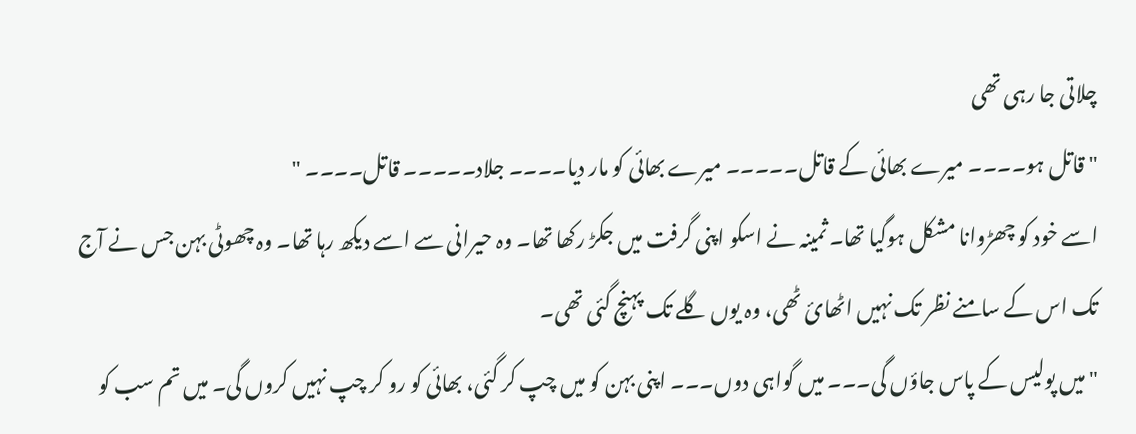چلاتی جا رہی تھی
" قاتل ہو۔۔۔۔ میرے بھائی کے قاتل۔۔۔۔۔ میرے بھائی کو مار دیا۔۔۔۔ جلاد۔۔۔۔۔ قاتل۔۔۔۔ "
اسے خود کو چھڑوانا مشکل ہوگیا تھا۔ ثمینہ نے اسکو اپنی گرفت میں جکڑ رکھا تھا۔ وہ حیرانی سے اسے دیکھ رہا تھا۔ وہ چھوٹی بہن جس نے آج تک اس کے سامنے نظر تک نہیں اٹھائ ٹھی، وہ یوں گلے تک پہنچ گئی تھی۔
" میں پولیس کے پاس جاؤں گی۔۔۔ میں گواہی دوں۔۔۔ اپنی بہن کو میں چپ کر گئی، بھائی کو رو کر چپ نہیں کروں گی۔ میں تم سب کو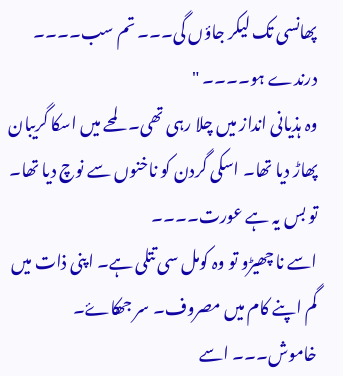پھانسی تک لیکر جاؤں گی۔۔۔ تم سب۔۔۔۔ درندے ہو۔۔۔۔ "
وہ ہذیانی انداز میں چلا رہی تھی۔ لمحے میں اسکا گریبان پھاڑ دیا تھا۔ اسکی گردن کو ناخنوں سے نوچ دیا تھا۔
تو بس یہ ہے عورت۔۔۔۔
اسے نا چھیڑو تو وہ کومل سی تتلی ہے۔ اپنی ذات میں گم اپنے کام میں مصروف۔ سر جھکاۓ۔ خاموش۔۔۔ اسے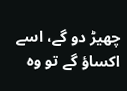چھیڑ دو گے، اسے اکساؤ گے تو وہ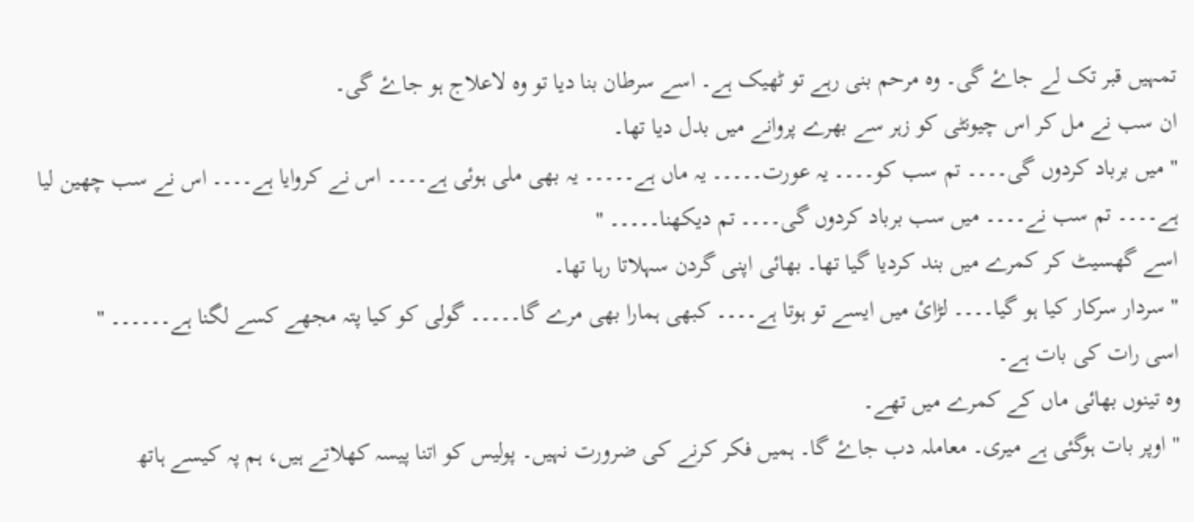تمہیں قبر تک لے جاۓ گی۔ وہ مرحم بنی رہے تو ٹھیک ہے۔ اسے سرطان بنا دیا تو وہ لاعلاج ہو جاۓ گی۔
ان سب نے مل کر اس چیونٹی کو زہر سے بھرے پروانے میں بدل دیا تھا۔
" میں برباد کردوں گی۔۔۔۔ تم سب کو۔۔۔۔ یہ عورت۔۔۔۔۔ یہ ماں ہے۔۔۔۔۔ یہ بھی ملی ہوئی ہے۔۔۔۔ اس نے کروایا ہے۔۔۔۔ اس نے سب چھین لیا ہے۔۔۔۔ تم سب نے۔۔۔۔ میں سب برباد کردوں گی۔۔۔۔ تم دیکھنا۔۔۔۔۔ "
اسے گھسیٹ کر کمرے میں بند کردیا گیا تھا۔ بھائی اپنی گردن سہلاتا رہا تھا۔
" سردار سرکار کیا ہو گیا۔۔۔۔ لڑائ میں ایسے تو ہوتا ہے۔۔۔۔ کبھی ہمارا بھی مرے گا۔۔۔۔۔ گولی کو کیا پتہ مجھے کسے لگنا ہے۔۔۔۔۔۔ "
اسی رات کی بات ہے۔
وہ تینوں بھائی ماں کے کمرے میں تھے۔
" اوپر بات ہوگئی ہے میری۔ معاملہ دب جاۓ گا۔ ہمیں فکر کرنے کی ضرورت نہیں۔ پولیس کو اتنا پیسہ کھلاتے ہیں، ہم پہ کیسے ہاتھ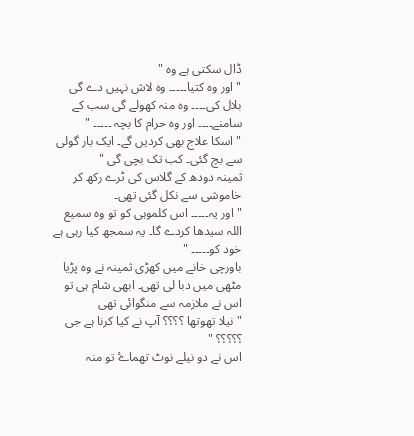ڈال سکتی ہے وہ "
" اور وہ کتیا۔۔۔۔۔ وہ لاش نہیں دے گی بلال کی۔۔۔۔ وہ منہ کھولے گی سب کے سامنے۔۔۔۔ اور وہ حرام کا بچہ ۔۔۔۔۔ "
" اسکا علاج بھی کردیں گے۔ ایک بار گولی سے بچ گئی۔ کب تک بچی گی "
ثمینہ دودھ کے گلاس کی ٹرے رکھ کر خاموشی سے نکل گئی تھی۔
" اور یہ۔۔۔۔۔ اس کلموہی کو تو وہ سمیع اللہ سیدھا کردے گا۔ یہ سمجھ کیا رہی ہے خود کو۔۔۔۔۔ "
باورچی خانے میں کھڑی ثمینہ نے وہ پڑیا مٹھی میں دبا لی تھی۔ ابھی شام ہی تو اس نے ملازمہ سے منگوائی تھی
" نیلا تھوتھا ؟؟؟؟ آپ نے کیا کرنا ہے جی ؟؟؟؟؟ "
اس نے دو نیلے نوٹ تھماۓ تو منہ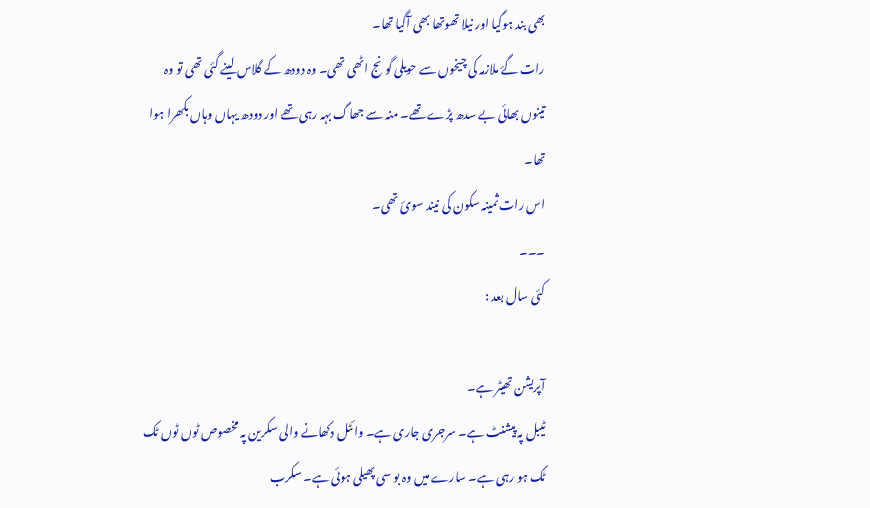بھی بند ہوگیا اور نیلا تھوتھا بھی آگیا تھا۔
رات گۓ ملازمہ کی چیخوں سے حویلی گونج اٹھی تھی۔ وہ دودھ کے گلاس لینے گئی تھی تو وہ تینوں بھائی بے سدھ پڑے تھے۔ منہ سے جھاگ بہہ رہی تھے اور دودھ یہاں وہاں بکھرا ہوا تھا۔
اس رات ثمینہ سکون کی نیند سوئ تھی۔
۔۔۔
کئی سال بعد :

آپریشن تھیٹر ہے۔
ٹیبل پہ پیشنٹ ہے۔ سرجری جاری ہے۔ وائٹل دکھانے والی سکرین پہ مخصوص ٹوں ٹوں ٹک ٹک ہو رہی ہے۔ سارے میں وہ بو سی پھیلی ہوئی ہے۔ سکرب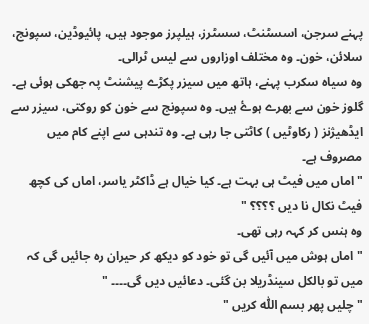پہنے سرجن، اسسٹنٹ، سسٹرز، ہیلپرز موجود ہیں، پائیوڈین، سپونج، سلائن، خون۔ وہ مختلف اوزاروں سے لیس ٹرالی۔
وہ سیاہ سکرب پہنے، ہاتھ میں سیزر پکڑے پیشنٹ پہ جھکی ہوئی ہے۔ گلوز خون سے بھرے ہوۓ ہیں۔ وہ سپونج سے خون کو روکتی، سیزر سے ایڈھیژنز ( رکاوٹیں ) کاٹتی جا رہی ہے۔ وہ تندہی سے اپنے کام میں مصروف ہے۔
" اماں میں فیٹ ہی بہت ہے۔ کیا خیال ہے ڈاکٹر یاسر، اماں کی کچھ فیٹ نکال نا دیں ؟؟؟؟ "
وہ ہنس کر کہہ رہی تھی۔
" اماں ہوش میں آئیں گی تو خود کو دیکھ کر حیران رہ جائیں گی کہ میں تو بالکل سینڈریلا بن گئی۔ دعائیں دیں گی۔۔۔۔ "
" چلیں پھر بسم اللّٰہ کریں "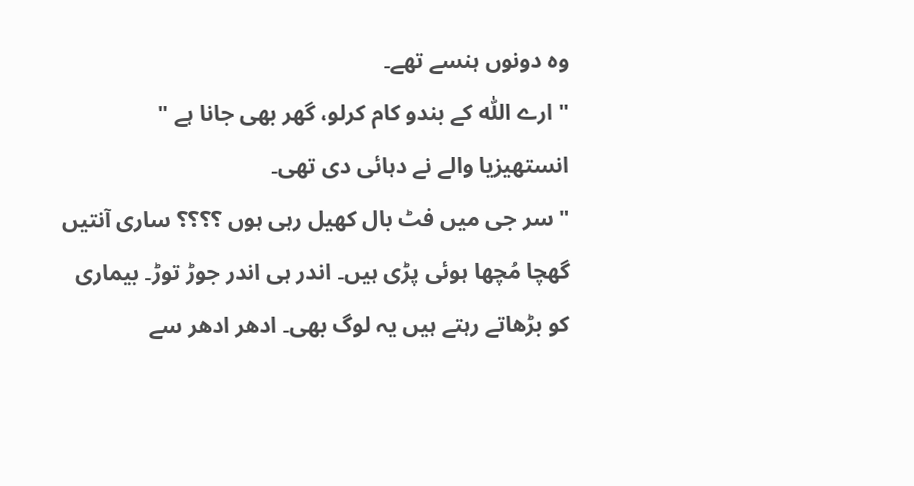وہ دونوں ہنسے تھے۔
" ارے اللّٰہ کے بندو کام کرلو، گھر بھی جانا ہے "
انستھیزیا والے نے دہائی دی تھی۔
" سر جی میں فٹ بال کھیل رہی ہوں ؟؟؟؟ ساری آنتیں گھچا مُچھا ہوئی پڑی ہیں۔ اندر ہی اندر جوڑ توڑ۔ بیماری کو بڑھاتے رہتے ہیں یہ لوگ بھی۔ ادھر ادھر سے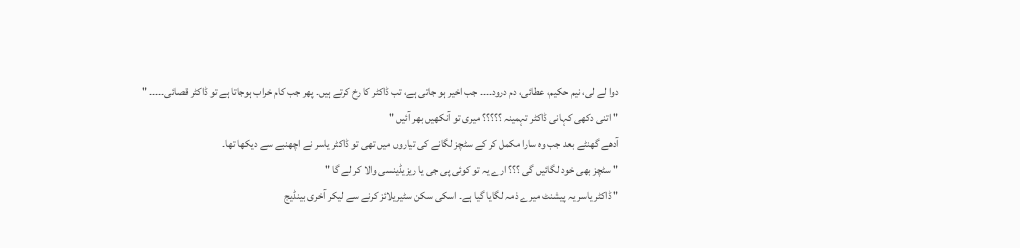دوا لے لی، نیم حکیم، عطائی، دم درود۔۔۔۔ جب اخیر ہو جاتی ہے، تب ڈاکٹر کا رخ کرتے ہیں۔ پھر جب کام خراب ہوجاتا ہے تو ڈاکٹر قصائی۔۔۔۔۔ "
" اتنی دکھی کہانی ڈاکٹر تہمینہ ؟؟؟؟؟ میری تو آنکھیں بھر آئیں "
آدھے گھنٹے بعد جب وہ سارا مکمل کر کے سٹچز لگانے کی تیاروں میں تھی تو ڈاکٹر یاسر نے اچھنبے سے دیکھا تھا۔
" سٹچز بھی خود لگائیں گی ؟؟؟ ارے یہ تو کوئی پی جی یا ریزیڈینسی والا کر لے گا "
" ڈاکٹر یاسر یہ پیشنٹ میرے ذمہ لگایا گیا ہے۔ اسکی سکن سٹیریلائز کرنے سے لیکر آخری بینڈیج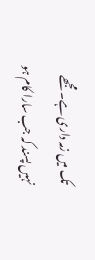تک میں زمہ داری ہے۔ مجھے نہیں پسند کہ جب سارا کام ہو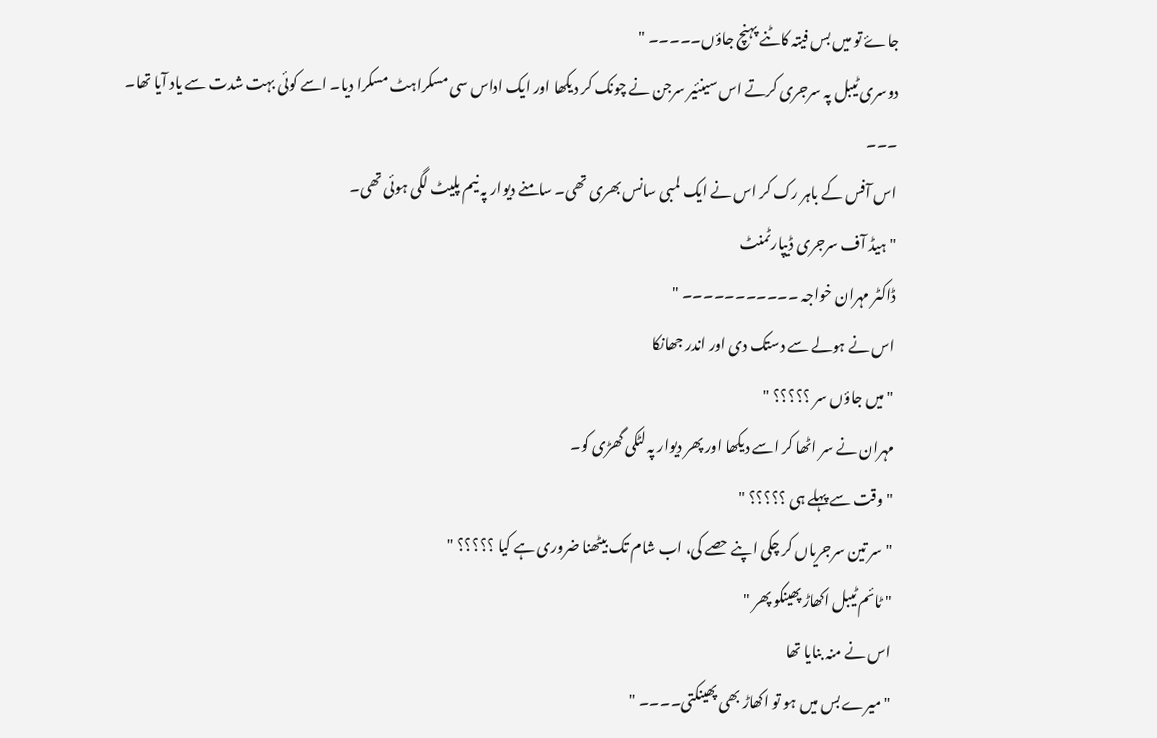جاۓ تو میں بس فیتہ کاٹنے پہنچ جاؤں۔۔۔۔۔ "
دوسری ٹیبل پہ سرجری کرتے اس سینئیر سرجن نے چونک کر دیکھا اور ایک اداس سی مسکراہٹ مسکرا دیا۔ اسے کوئی بہت شدت سے یاد آیا تھا۔
۔۔۔
اس آفس کے باہر رک کر اس نے ایک لمبی سانس بھری تھی۔ سامنے دیوار پہ نیم پلیٹ لگی ہوئی تھی۔
" ہیڈ آف سرجری ڈیپارٹمنٹ
ڈاکٹر مہران خواجہ ۔۔۔۔۔۔۔۔۔۔۔ "
اس نے ہولے سے دستک دی اور اندر جھانکا
" میں جاؤں سر ؟؟؟؟؟ "
مہران نے سر اٹھا کر اسے دیکھا اور پھر دیوار پہ لٹکی گھڑی کو۔
" وقت سے پہلے ہی ؟؟؟؟؟ "
" سر تین سرجریاں کر چکی اپنے حصے کی، اب شام تک بیٹھنا ضروری ہے کیا ؟؟؟؟؟ "
" ٹائم ٹیبل اکھاڑ پھینکو پھر "
اس نے منہ بنایا تھا
" میرے بس میں ہو تو اکھاڑ بھی پھینکتی۔۔۔۔ "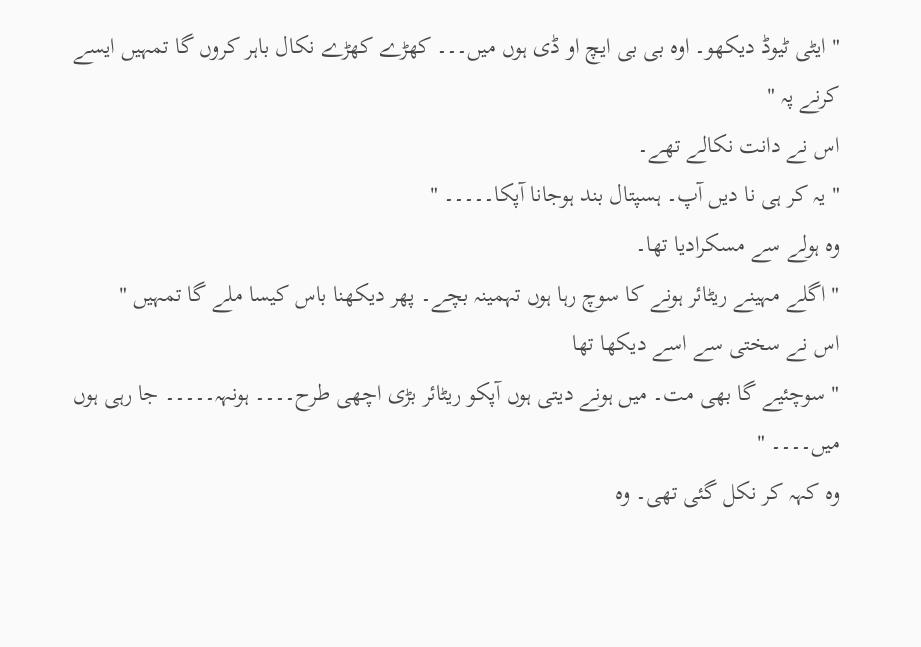" ایٹی ٹیوڈ دیکھو۔ اوہ بی بی ایچ او ڈی ہوں میں۔۔۔ کھڑے کھڑے نکال باہر کروں گا تمہیں ایسے کرنے پہ "
اس نے دانت نکالے تھے۔
" یہ کر ہی نا دیں آپ۔ ہسپتال بند ہوجانا آپکا۔۔۔۔۔ "
وہ ہولے سے مسکرادیا تھا۔
" اگلے مہینے ریٹائر ہونے کا سوچ رہا ہوں تہمینہ بچے۔ پھر دیکھنا باس کیسا ملے گا تمہیں "
اس نے سختی سے اسے دیکھا تھا
" سوچئیے گا بھی مت۔ میں ہونے دیتی ہوں آپکو ریٹائر بڑی اچھی طرح۔۔۔۔ ہونہہ۔۔۔۔۔ جا رہی ہوں میں۔۔۔۔ "
وہ کہہ کر نکل گئی تھی۔ وہ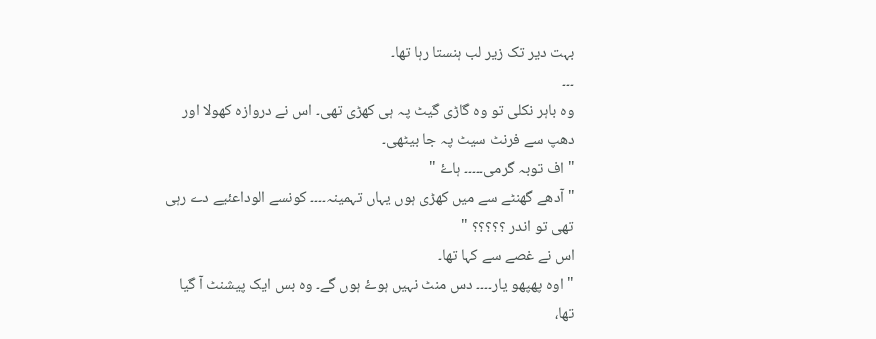بہت دیر تک زیر لب ہنستا رہا تھا۔
۔۔۔
وہ باہر نکلی تو وہ گاڑی گیٹ پہ ہی کھڑی تھی۔ اس نے دروازہ کھولا اور دھپ سے فرنٹ سیٹ پہ جا بیٹھی۔
" اف توبہ گرمی۔۔۔۔۔ ہاۓ "
" آدھے گھنٹے سے میں کھڑی ہوں یہاں تہمینہ۔۔۔۔ کونسے الوداعئیے دے رہی تھی تو اندر ؟؟؟؟؟ "
اس نے غصے سے کہا تھا۔
" اوہ پھپھو یار۔۔۔۔ دس منٹ نہیں ہوۓ ہوں گے۔ وہ بس ایک پیشنٹ آ گیا تھا،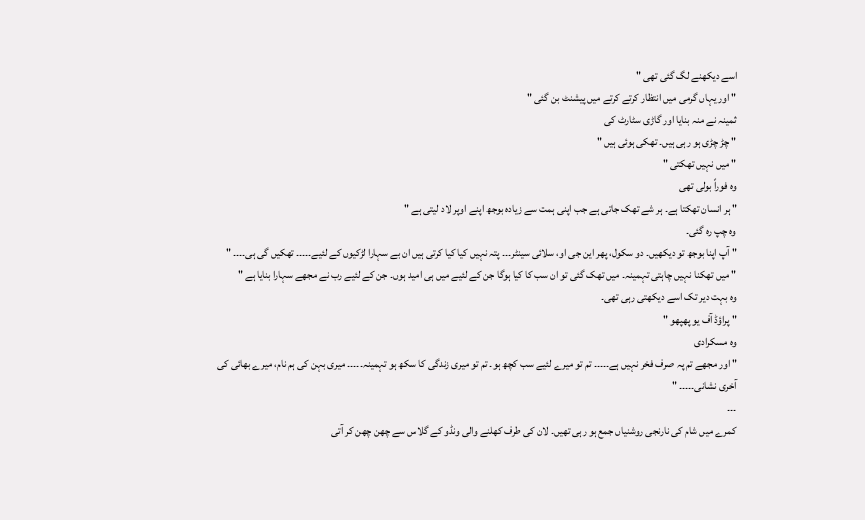اسے دیکھنے لگ گئی تھی "
" اور یہاں گرمی میں انتظار کرتے کرتے میں پیشنٹ بن گئی "
ثمینہ نے منہ بنایا اور گاڑی سٹارٹ کی
" چڑ چڑی ہو رہی ہیں۔ تھکی ہوئی ہیں "
" میں نہیں تھکتی "
وہ فوراً بولی تھی
" ہر انسان تھکتا ہے۔ ہر شے تھک جاتی ہے جب اپنی ہمت سے زیادہ بوجھ اپنے اوپر لاد لیتی ہے "
وہ چپ رہ گئی۔
" آپ اپنا بوجھ تو دیکھیں۔ دو سکول، پھر این جی او، سلائی سینٹر۔۔۔ پتہ نہیں کیا کیا کرتی ہیں ان بے سہارا لڑکیوں کے لئیے۔۔۔۔۔ تھکیں گی ہی۔۔۔۔ "
" میں تھکنا نہیں چاہتی تہمینہ۔ میں تھک گئی تو ان سب کا کیا ہوگا جن کے لئیے میں ہی امید ہوں۔ جن کے لئیے رب نے مجھے سہارا بنایا ہے "
وہ بہت دیر تک اسے دیکھتی رہی تھی۔
" پراؤڈ آف یو پھپھو "
وہ مسکرادی
" اور مجھے تم پہ صرف فخر نہیں ہے۔۔۔۔۔ تم تو میرے لئیے سب کچھ ہو۔ تم تو میری زندگی کا سکھ ہو تہمینہ۔۔۔۔۔ میری بہن کی ہم نام، میرے بھائی کی آخری نشانی۔۔۔۔۔ "
۔۔۔
کمرے میں شام کی نارنجی روشنیاں جمع ہو رہی تھیں۔ لان کی طرف کھلنے والی ونڈو کے گلاس سے چھن چھن کر آتی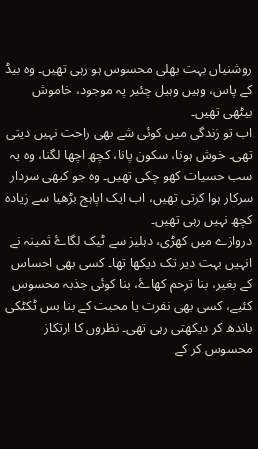روشنیاں بہت بھلی محسوس ہو رہی تھیں۔ وہ بیڈ کے پاس، وہیں وہیل چئیر پہ موجود، خاموش بیٹھی تھیں۔
اب تو زندگی میں کوئی شے بھی راحت نہیں دیتی تھی۔ خوش ہونا، سکون پانا، کچھ اچھا لگنا، وہ یہ سب حسیات کھو چکی تھیں۔ وہ جو کبھی سردار سرکار ہوا کرتی تھیں، اب ایک اپاہج بڑھیا سے زیادہ کچھ نہیں رہی تھیں۔
دروازے میں کھڑی، دہلیز سے ٹیک لگاۓ ثمینہ نے انہیں بہت دیر تک دیکھا تھا۔ کسی بھی احساس کے بغیر، بنا ترحم کھاۓ، بنا کوئی جذبہ محسوس کئیے، کسی بھی نفرت یا محبت کے بنا بس ٹکٹکی باندھ کر دیکھتی رہی تھی۔ نظروں کا ارتکاز محسوس کر کے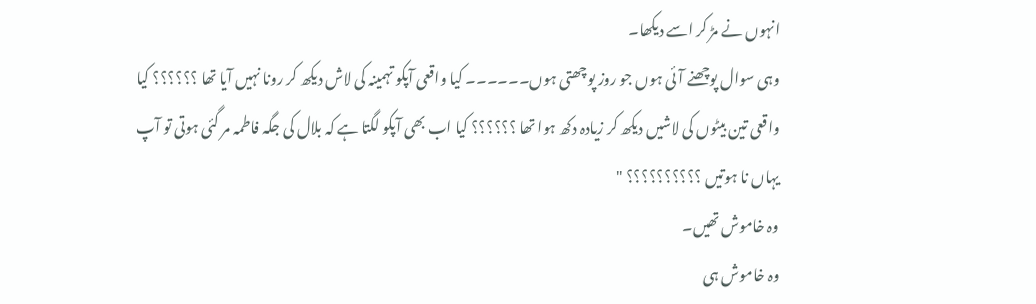انہوں نے مڑ کر اسے دیکھا۔
وہی سوال پوچھنے آئی ہوں جو روز پوچھتی ہوں۔۔۔۔۔۔ کیا واقعی آپکو تہمینہ کی لاش دیکھ کر رونا نہیں آیا تھا ؟؟؟؟؟؟ کیا واقعی تین بیٹوں کی لاشیں دیکھ کر زیادہ دکھ ہوا تھا ؟؟؟؟؟؟ کیا اب بھی آپکو لگتا ہے کہ بلال کی جگہ فاطمہ مر گئی ہوتی تو آپ یہاں نا ہوتیں ؟؟؟؟؟؟؟؟؟؟ "
وہ خاموش تھیں۔
وہ خاموش ہی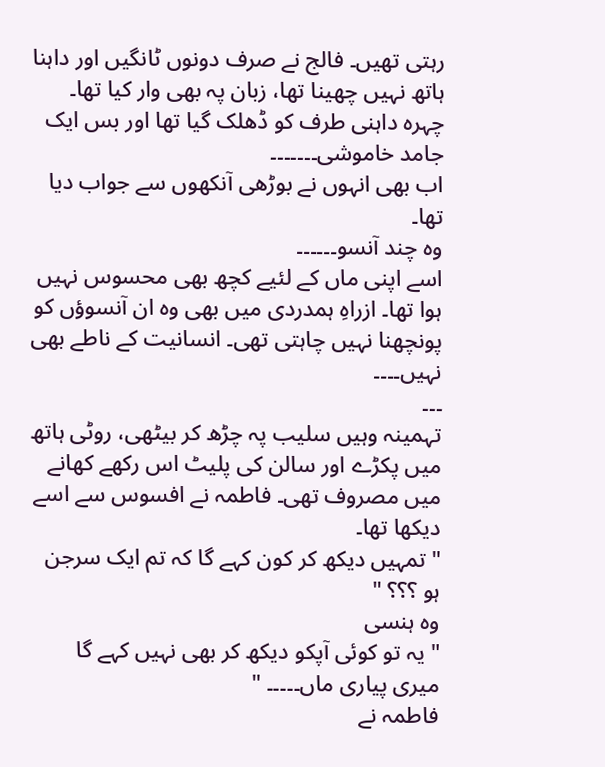رہتی تھیں۔ فالج نے صرف دونوں ٹانگیں اور داہنا ہاتھ نہیں چھینا تھا، زبان پہ بھی وار کیا تھا۔ چہرہ داہنی طرف کو ڈھلک گیا تھا اور بس ایک جامد خاموشی۔۔۔۔۔۔۔
اب بھی انہوں نے بوڑھی آنکھوں سے جواب دیا تھا۔
وہ چند آنسو۔۔۔۔۔۔
اسے اپنی ماں کے لئیے کچھ بھی محسوس نہیں ہوا تھا۔ ازراہِ ہمدردی میں بھی وہ ان آنسوؤں کو پونچھنا نہیں چاہتی تھی۔ انسانیت کے ناطے بھی نہیں۔۔۔۔
۔۔۔
تہمینہ وہیں سلیب پہ چڑھ کر بیٹھی، روٹی ہاتھ میں پکڑے اور سالن کی پلیٹ اس رکھے کھانے میں مصروف تھی۔ فاطمہ نے افسوس سے اسے دیکھا تھا۔
" تمہیں دیکھ کر کون کہے گا کہ تم ایک سرجن ہو ؟؟؟ "
وہ ہنسی
" یہ تو کوئی آپکو دیکھ کر بھی نہیں کہے گا میری پیاری ماں۔۔۔۔۔ "
فاطمہ نے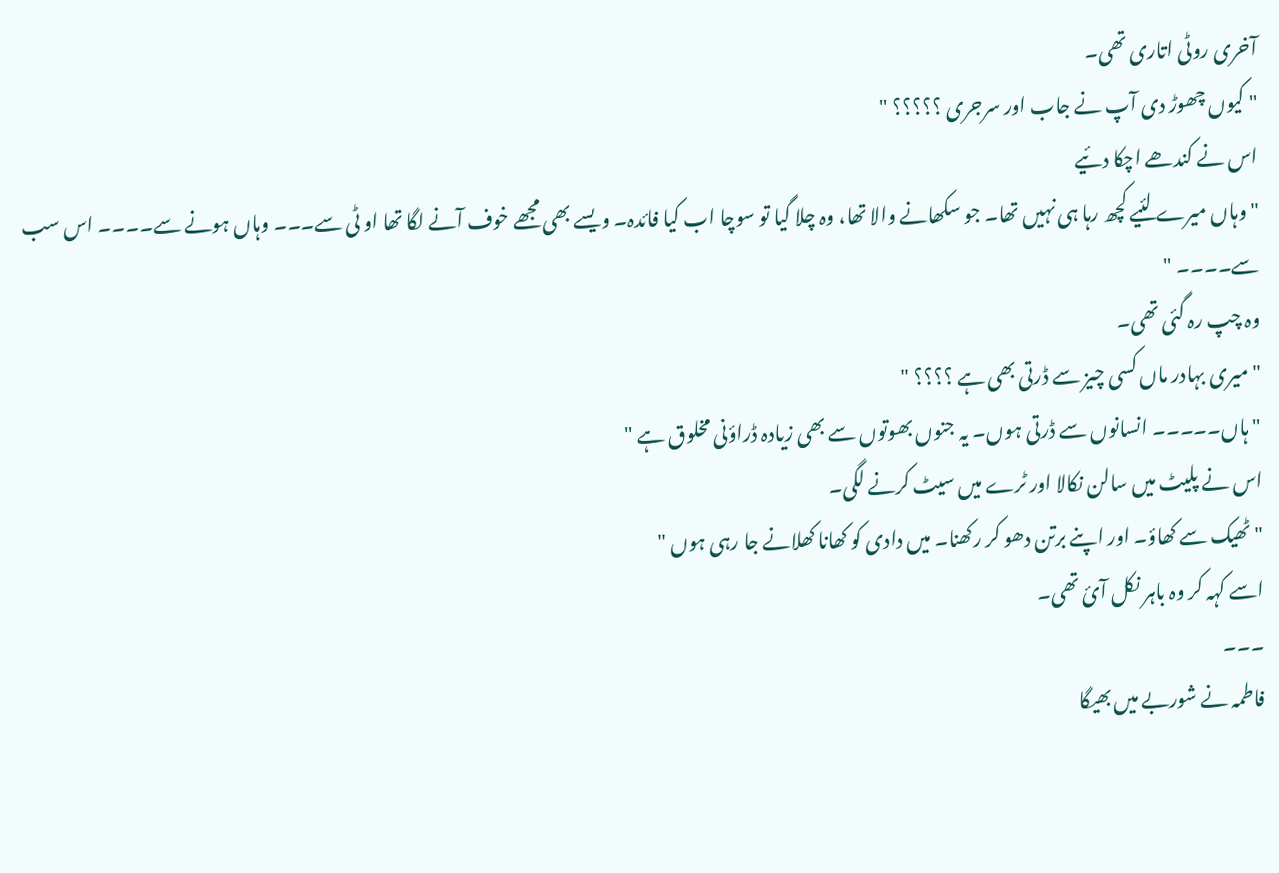آخری روٹی اتاری تھی۔
" کیوں چھوڑ دی آپ نے جاب اور سرجری ؟؟؟؟؟ "
اس نے کندھے اچکا دئیے
" وہاں میرے لئیے کچھ رہا ہی نہیں تھا۔ جو سکھانے والا تھا، وہ چلا گیا تو سوچا اب کیا فائدہ۔ ویسے بھی مجھے خوف آنے لگا تھا او ٹی سے۔۔۔ وہاں ہونے سے۔۔۔۔ اس سب سے۔۔۔۔ "
وہ چپ رہ گئی تھی۔
" میری بہادر ماں کسی چیز سے ڈرتی بھی ہے ؟؟؟؟ "
" ہاں۔۔۔۔۔ انسانوں سے ڈرتی ہوں۔ یہ جنوں بھوتوں سے بھی زیادہ ڈراؤنی مخلوق ہے "
اس نے پلیٹ میں سالن نکالا اور ٹرے میں سیٹ کرنے لگی۔
" ٹھیک سے کھاؤ۔ اور اپنے برتن دھو کر رکھنا۔ میں دادی کو کھانا کھلانے جا رہی ہوں "
اسے کہہ کر وہ باہر نکل آئ تھی۔
۔۔۔
فاطمہ نے شوربے میں بھیگا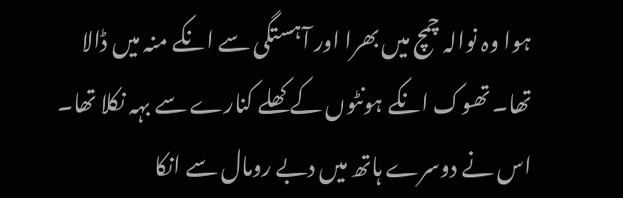ہوا وہ نوالہ چمچ میں بھرا اور آہستگی سے انکے منہ میں ڈالا تھا۔ تھوک انکے ہونٹوں کے کھلے کنارے سے بہہ نکلا تھا۔ اس نے دوسرے ہاتھ میں دبے رومال سے انکا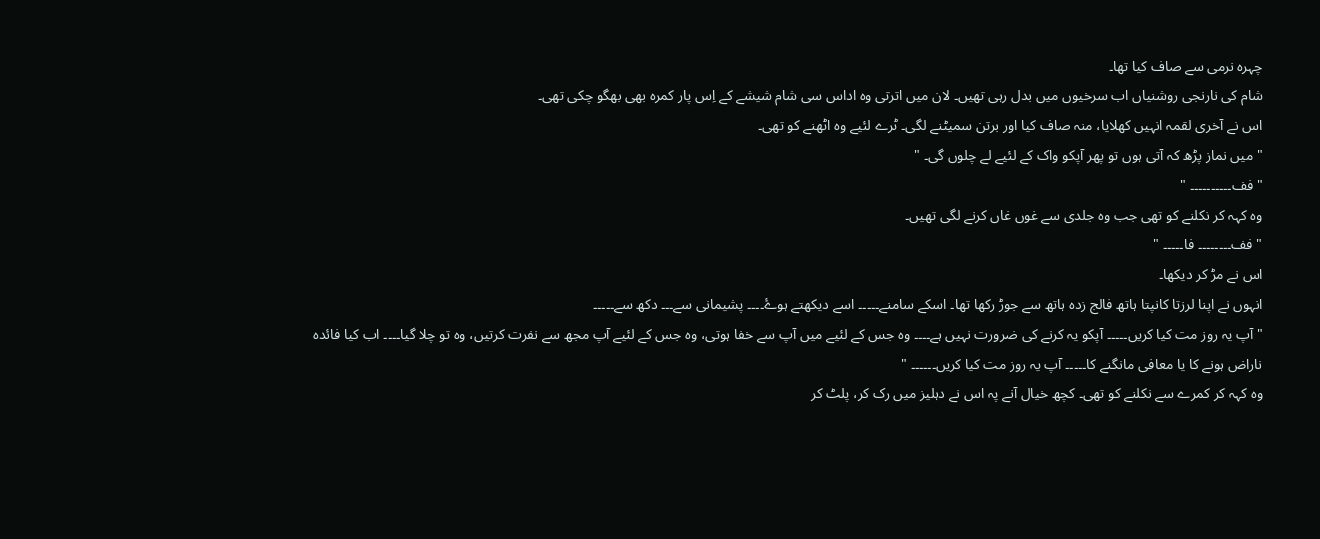چہرہ نرمی سے صاف کیا تھا۔
شام کی نارنجی روشنیاں اب سرخیوں میں بدل رہی تھیں۔ لان میں اترتی وہ اداس سی شام شیشے کے اِس پار کمرہ بھی بھگو چکی تھی۔
اس نے آخری لقمہ انہیں کھلایا، منہ صاف کیا اور برتن سمیٹنے لگی۔ ٹرے لئیے وہ اٹھنے کو تھی۔
" میں نماز پڑھ کہ آتی ہوں تو پھر آپکو واک کے لئیے لے چلوں گی۔ "
" فف۔۔۔۔۔۔۔۔۔۔ "
وہ کہہ کر نکلنے کو تھی جب وہ جلدی سے غوں غاں کرنے لگی تھیں۔
" فف۔۔۔۔۔۔۔۔ فا۔۔۔۔۔ "
اس نے مڑ کر دیکھا۔
انہوں نے اپنا لرزتا کانپتا ہاتھ فالج زدہ ہاتھ سے جوڑ رکھا تھا۔ اسکے سامنے۔۔۔۔۔ اسے دیکھتے ہوۓ۔۔۔۔ پشیمانی سے۔۔۔ دکھ سے۔۔۔۔۔
" آپ یہ روز مت کیا کریں۔۔۔۔۔ آپکو یہ کرنے کی ضرورت نہیں ہے۔۔۔۔ وہ جس کے لئیے میں آپ سے خفا ہوتی، وہ جس کے لئیے آپ مجھ سے نفرت کرتیں، وہ تو چلا گیا۔۔۔۔ اب کیا فائدہ ناراض ہونے کا یا معافی مانگنے کا۔۔۔۔۔ آپ یہ روز مت کیا کریں۔۔۔۔۔۔ "
وہ کہہ کر کمرے سے نکلنے کو تھی۔ کچھ خیال آنے پہ اس نے دہلیز میں رک کر، پلٹ کر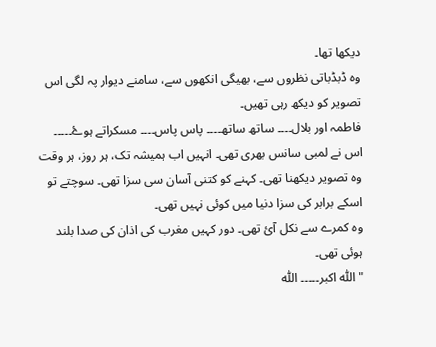دیکھا تھا۔
وہ ڈبڈباتی نظروں سے، بھیگی انکھوں سے، سامنے دیوار پہ لگی اس تصویر کو دیکھ رہی تھیں۔
فاطمہ اور بلال۔۔۔۔ ساتھ ساتھ۔۔۔۔ پاس پاس۔۔۔۔ مسکراتے ہوۓ۔۔۔۔۔
اس نے لمبی سانس بھری تھی۔ انہیں اب ہمیشہ تک، ہر روز، ہر وقت وہ تصویر دیکھنا تھی۔ کہنے کو کتنی آسان سی سزا تھی۔ سوچتے تو اسکے برابر کی سزا دنیا میں کوئی نہیں تھی۔
وہ کمرے سے نکل آئ تھی۔ دور کہیں مغرب کی اذان کی صدا بلند ہوئی تھی۔
" اللّٰہ اکبر۔۔۔۔۔ اللّٰہ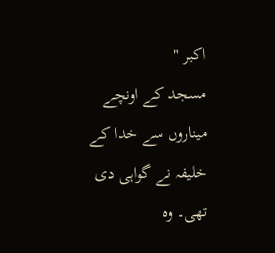اکبر "
مسجد کے اونچے میناروں سے خدا کے خلیفہ نے گواہی دی تھی۔ وہ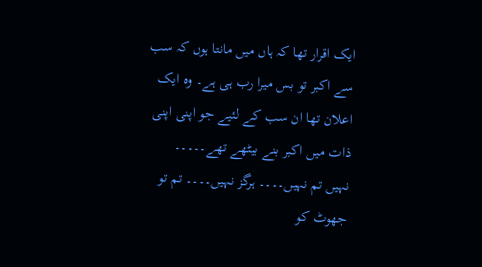ایک اقرار تھا کہ ہاں میں مانتا ہوں کہ سب سے اکبر تو بس میرا رب ہی ہے۔ وہ ایک اعلان تھا ان سب کے لئیے جو اپنی اپنی ذات میں اکبر بنے بیٹھے تھے۔۔۔۔۔
نہیں تم نہیں۔۔۔۔ ہرگز نہیں۔۔۔۔ تم تو جھوٹ کو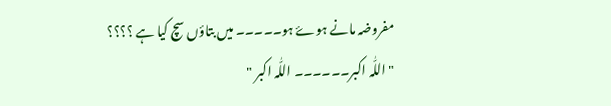مفروضہ مانے ہوۓ ہو۔۔۔۔۔ میں بتاؤں سچ کیا ہے ؟؟؟؟
" اللّٰہ اکبر۔۔۔۔۔۔ اللّٰہ اکبر "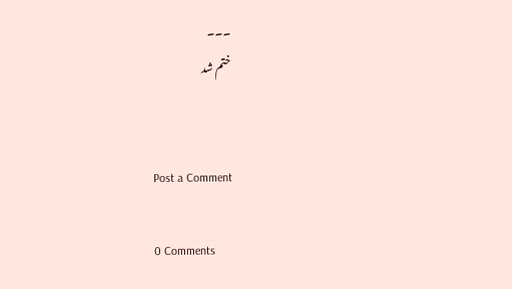۔۔۔
ختم شد


Post a Comment

0 Comments